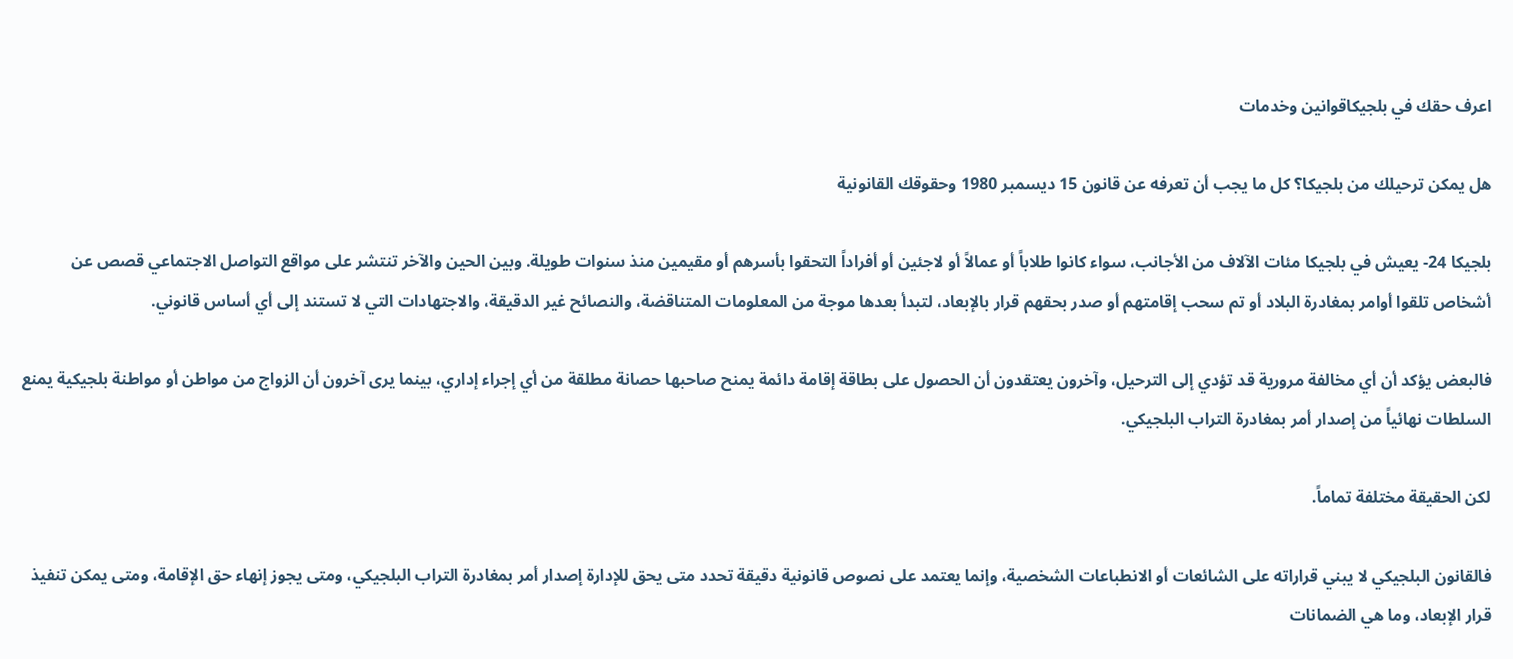اعرف حقك في بلجيكاقوانين وخدمات

هل يمكن ترحيلك من بلجيكا؟ كل ما يجب أن تعرفه عن قانون 15 ديسمبر 1980 وحقوقك القانونية

بلجيكا 24- يعيش في بلجيكا مئات الآلاف من الأجانب، سواء كانوا طلاباً أو عمالاً أو لاجئين أو أفراداً التحقوا بأسرهم أو مقيمين منذ سنوات طويلة. وبين الحين والآخر تنتشر على مواقع التواصل الاجتماعي قصص عن أشخاص تلقوا أوامر بمغادرة البلاد أو تم سحب إقامتهم أو صدر بحقهم قرار بالإبعاد، لتبدأ بعدها موجة من المعلومات المتناقضة، والنصائح غير الدقيقة، والاجتهادات التي لا تستند إلى أي أساس قانوني.

فالبعض يؤكد أن أي مخالفة مرورية قد تؤدي إلى الترحيل، وآخرون يعتقدون أن الحصول على بطاقة إقامة دائمة يمنح صاحبها حصانة مطلقة من أي إجراء إداري، بينما يرى آخرون أن الزواج من مواطن أو مواطنة بلجيكية يمنع السلطات نهائياً من إصدار أمر بمغادرة التراب البلجيكي.

لكن الحقيقة مختلفة تماماً.

فالقانون البلجيكي لا يبني قراراته على الشائعات أو الانطباعات الشخصية، وإنما يعتمد على نصوص قانونية دقيقة تحدد متى يحق للإدارة إصدار أمر بمغادرة التراب البلجيكي، ومتى يجوز إنهاء حق الإقامة، ومتى يمكن تنفيذ قرار الإبعاد، وما هي الضمانات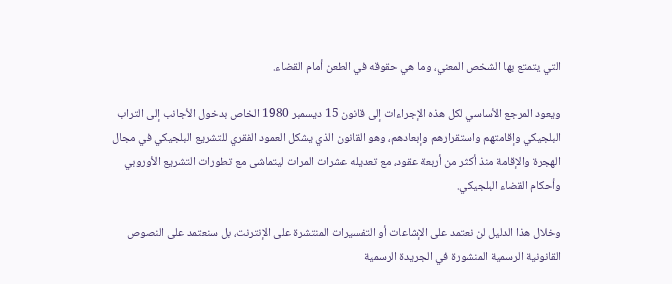التي يتمتع بها الشخص المعني، وما هي حقوقه في الطعن أمام القضاء.

ويعود المرجع الأساسي لكل هذه الإجراءات إلى قانون 15 ديسمبر 1980 الخاص بدخول الأجانب إلى التراب البلجيكي وإقامتهم واستقرارهم وإبعادهم، وهو القانون الذي يشكل العمود الفقري للتشريع البلجيكي في مجال الهجرة والإقامة منذ أكثر من أربعة عقود، مع تعديله عشرات المرات ليتماشى مع تطورات التشريع الأوروبي وأحكام القضاء البلجيكي.

وخلال هذا الدليل لن نعتمد على الإشاعات أو التفسيرات المنتشرة على الإنترنت، بل سنعتمد على النصوص القانونية الرسمية المنشورة في الجريدة الرسمية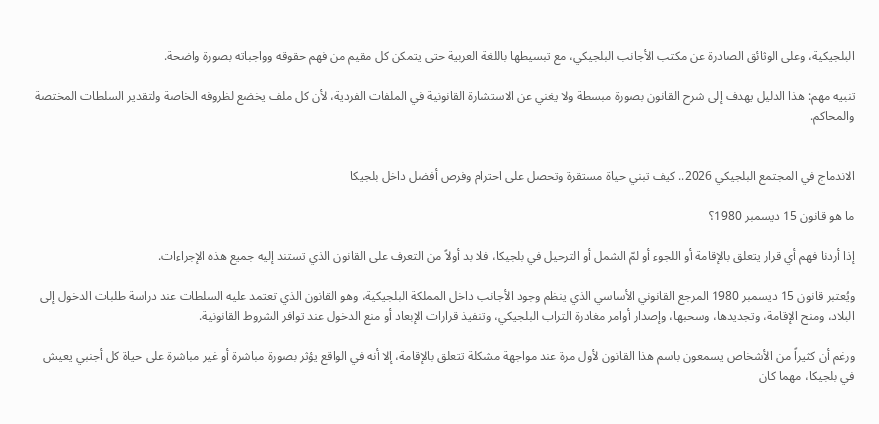البلجيكية، وعلى الوثائق الصادرة عن مكتب الأجانب البلجيكي، مع تبسيطها باللغة العربية حتى يتمكن كل مقيم من فهم حقوقه وواجباته بصورة واضحة.

تنبيه مهم: هذا الدليل يهدف إلى شرح القانون بصورة مبسطة ولا يغني عن الاستشارة القانونية في الملفات الفردية، لأن كل ملف يخضع لظروفه الخاصة ولتقدير السلطات المختصة والمحاكم.


الاندماج في المجتمع البلجيكي 2026.. كيف تبني حياة مستقرة وتحصل على احترام وفرص أفضل داخل بلجيكا

ما هو قانون 15 ديسمبر 1980؟

إذا أردنا فهم أي قرار يتعلق بالإقامة أو اللجوء أو لمّ الشمل أو الترحيل في بلجيكا، فلا بد أولاً من التعرف على القانون الذي تستند إليه جميع هذه الإجراءات.

ويُعتبر قانون 15 ديسمبر 1980 المرجع القانوني الأساسي الذي ينظم وجود الأجانب داخل المملكة البلجيكية، وهو القانون الذي تعتمد عليه السلطات عند دراسة طلبات الدخول إلى البلاد، ومنح الإقامة، وتجديدها، وسحبها، وإصدار أوامر مغادرة التراب البلجيكي، وتنفيذ قرارات الإبعاد أو منع الدخول عند توافر الشروط القانونية.

ورغم أن كثيراً من الأشخاص يسمعون باسم هذا القانون لأول مرة عند مواجهة مشكلة تتعلق بالإقامة، إلا أنه في الواقع يؤثر بصورة مباشرة أو غير مباشرة على حياة كل أجنبي يعيش في بلجيكا، مهما كان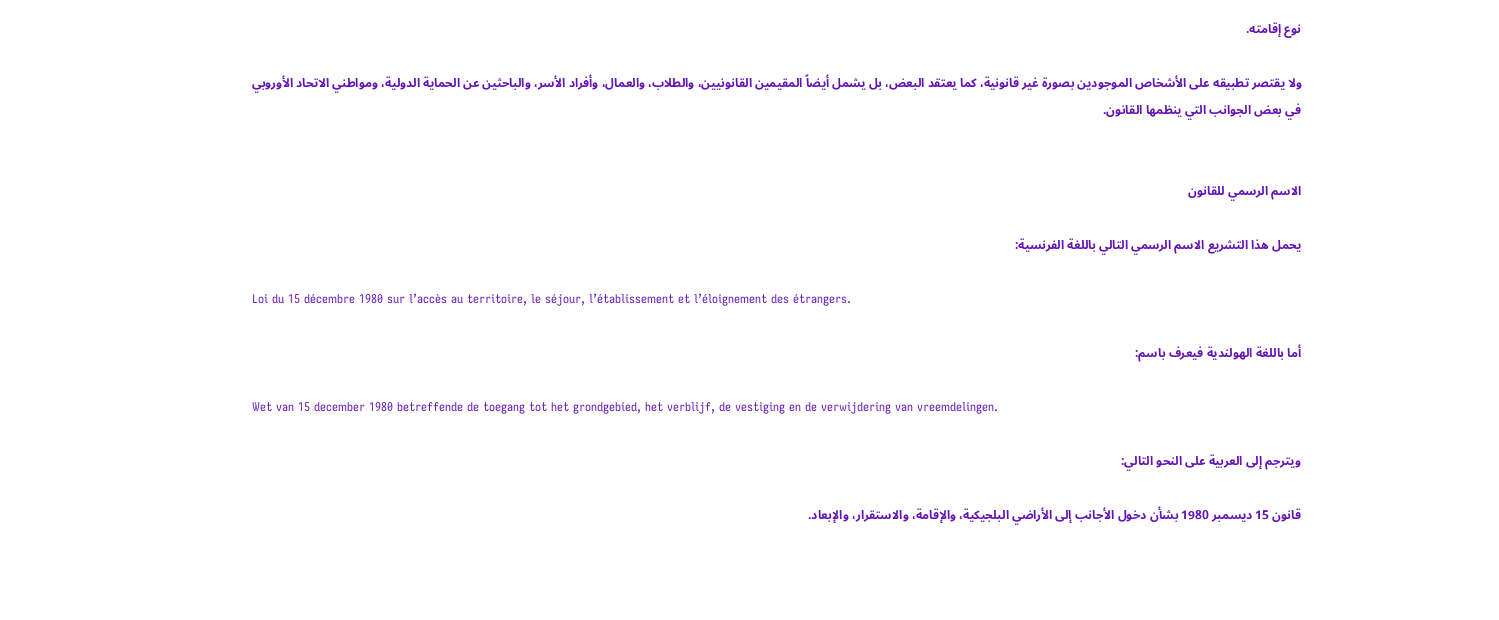نوع إقامته.

ولا يقتصر تطبيقه على الأشخاص الموجودين بصورة غير قانونية، كما يعتقد البعض، بل يشمل أيضاً المقيمين القانونيين، والطلاب، والعمال، وأفراد الأسر، والباحثين عن الحماية الدولية، ومواطني الاتحاد الأوروبي في بعض الجوانب التي ينظمها القانون.


الاسم الرسمي للقانون

يحمل هذا التشريع الاسم الرسمي التالي باللغة الفرنسية:

Loi du 15 décembre 1980 sur l’accès au territoire, le séjour, l’établissement et l’éloignement des étrangers.

أما باللغة الهولندية فيعرف باسم:

Wet van 15 december 1980 betreffende de toegang tot het grondgebied, het verblijf, de vestiging en de verwijdering van vreemdelingen.

ويترجم إلى العربية على النحو التالي:

قانون 15 ديسمبر 1980 بشأن دخول الأجانب إلى الأراضي البلجيكية، والإقامة، والاستقرار، والإبعاد.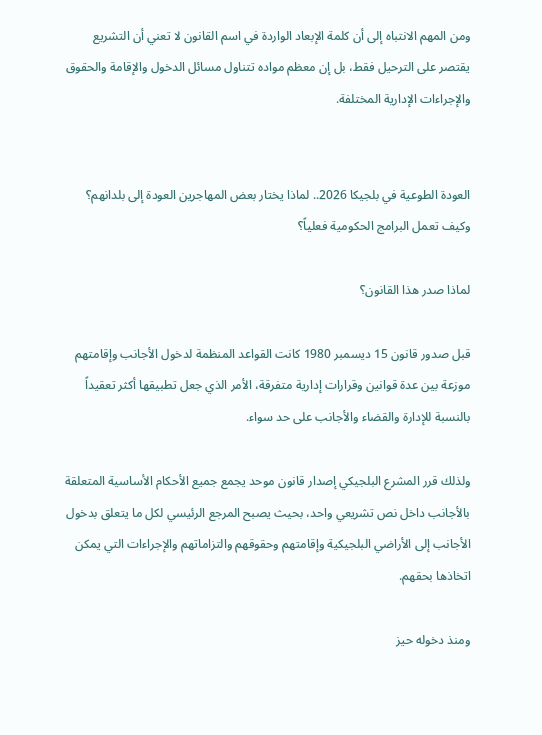ومن المهم الانتباه إلى أن كلمة الإبعاد الواردة في اسم القانون لا تعني أن التشريع يقتصر على الترحيل فقط، بل إن معظم مواده تتناول مسائل الدخول والإقامة والحقوق والإجراءات الإدارية المختلفة.


العودة الطوعية في بلجيكا 2026.. لماذا يختار بعض المهاجرين العودة إلى بلدانهم؟ وكيف تعمل البرامج الحكومية فعلياً؟

لماذا صدر هذا القانون؟

قبل صدور قانون 15 ديسمبر 1980 كانت القواعد المنظمة لدخول الأجانب وإقامتهم موزعة بين عدة قوانين وقرارات إدارية متفرقة، الأمر الذي جعل تطبيقها أكثر تعقيداً بالنسبة للإدارة والقضاء والأجانب على حد سواء.

ولذلك قرر المشرع البلجيكي إصدار قانون موحد يجمع جميع الأحكام الأساسية المتعلقة بالأجانب داخل نص تشريعي واحد، بحيث يصبح المرجع الرئيسي لكل ما يتعلق بدخول الأجانب إلى الأراضي البلجيكية وإقامتهم وحقوقهم والتزاماتهم والإجراءات التي يمكن اتخاذها بحقهم.

ومنذ دخوله حيز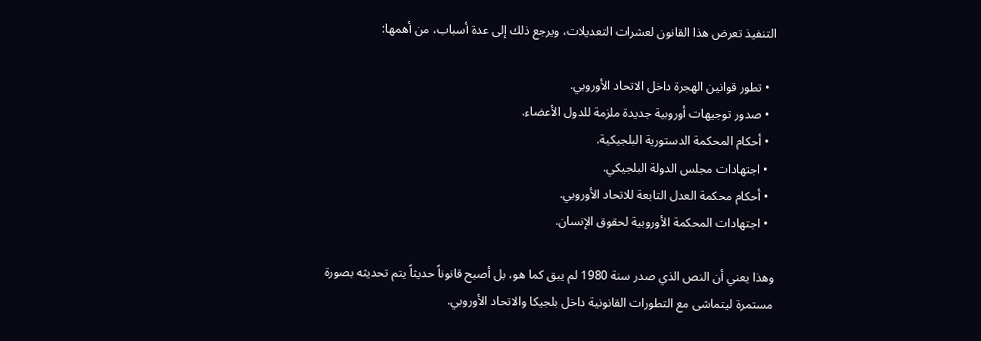التنفيذ تعرض هذا القانون لعشرات التعديلات، ويرجع ذلك إلى عدة أسباب، من أهمها:

  • تطور قوانين الهجرة داخل الاتحاد الأوروبي.
  • صدور توجيهات أوروبية جديدة ملزمة للدول الأعضاء.
  • أحكام المحكمة الدستورية البلجيكية.
  • اجتهادات مجلس الدولة البلجيكي.
  • أحكام محكمة العدل التابعة للاتحاد الأوروبي.
  • اجتهادات المحكمة الأوروبية لحقوق الإنسان.

وهذا يعني أن النص الذي صدر سنة 1980 لم يبق كما هو، بل أصبح قانوناً حديثاً يتم تحديثه بصورة مستمرة ليتماشى مع التطورات القانونية داخل بلجيكا والاتحاد الأوروبي.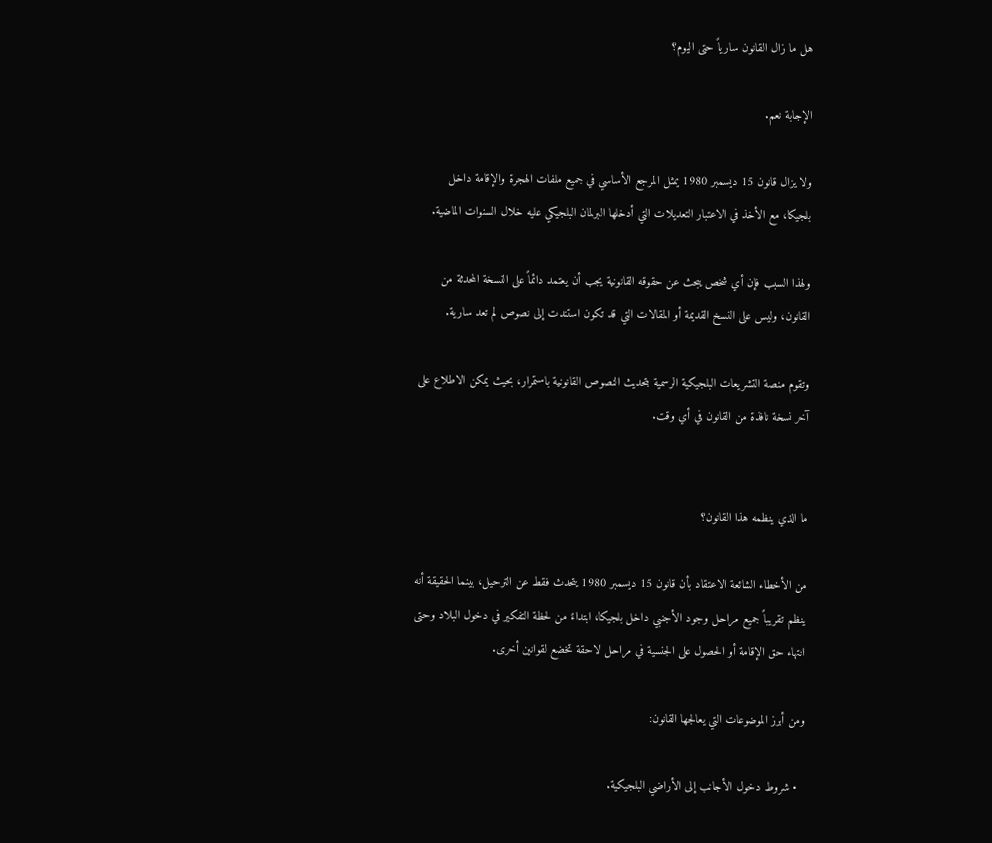هل ما زال القانون سارياً حتى اليوم؟

الإجابة نعم.

ولا يزال قانون 15 ديسمبر 1980 يمثل المرجع الأساسي في جميع ملفات الهجرة والإقامة داخل بلجيكا، مع الأخذ في الاعتبار التعديلات التي أدخلها البرلمان البلجيكي عليه خلال السنوات الماضية.

ولهذا السبب فإن أي شخص يبحث عن حقوقه القانونية يجب أن يعتمد دائماً على النسخة المحدثة من القانون، وليس على النسخ القديمة أو المقالات التي قد تكون استندت إلى نصوص لم تعد سارية.

وتقوم منصة التشريعات البلجيكية الرسمية بتحديث النصوص القانونية باستمرار، بحيث يمكن الاطلاع على آخر نسخة نافذة من القانون في أي وقت.


ما الذي ينظمه هذا القانون؟

من الأخطاء الشائعة الاعتقاد بأن قانون 15 ديسمبر 1980 يتحدث فقط عن الترحيل، بينما الحقيقة أنه ينظم تقريباً جميع مراحل وجود الأجنبي داخل بلجيكا، ابتداءً من لحظة التفكير في دخول البلاد وحتى انتهاء حق الإقامة أو الحصول على الجنسية في مراحل لاحقة تخضع لقوانين أخرى.

ومن أبرز الموضوعات التي يعالجها القانون:

  • شروط دخول الأجانب إلى الأراضي البلجيكية.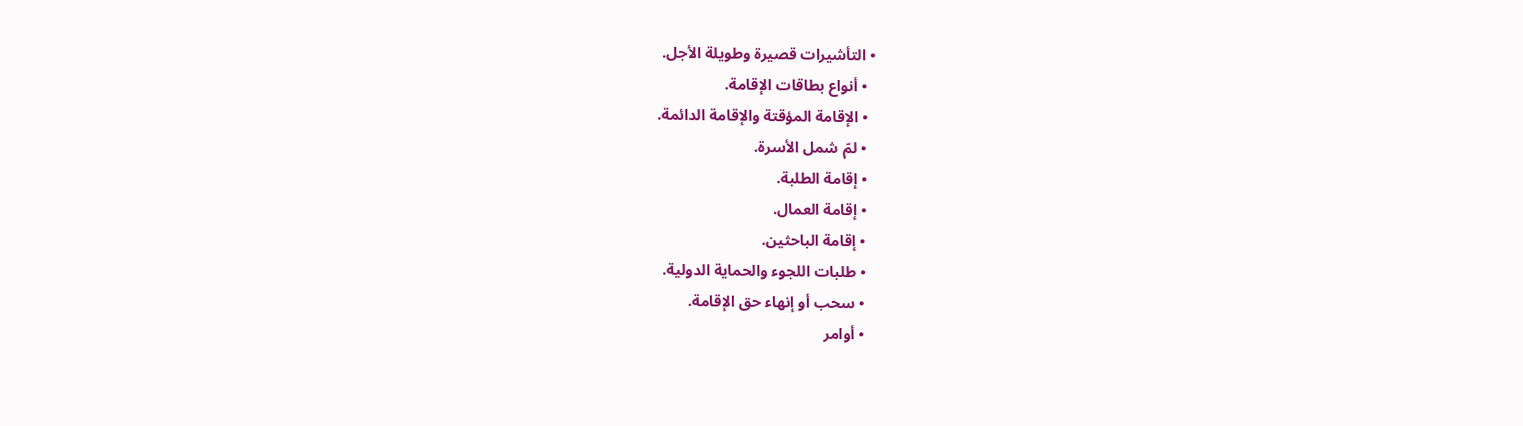• التأشيرات قصيرة وطويلة الأجل.
  • أنواع بطاقات الإقامة.
  • الإقامة المؤقتة والإقامة الدائمة.
  • لمّ شمل الأسرة.
  • إقامة الطلبة.
  • إقامة العمال.
  • إقامة الباحثين.
  • طلبات اللجوء والحماية الدولية.
  • سحب أو إنهاء حق الإقامة.
  • أوامر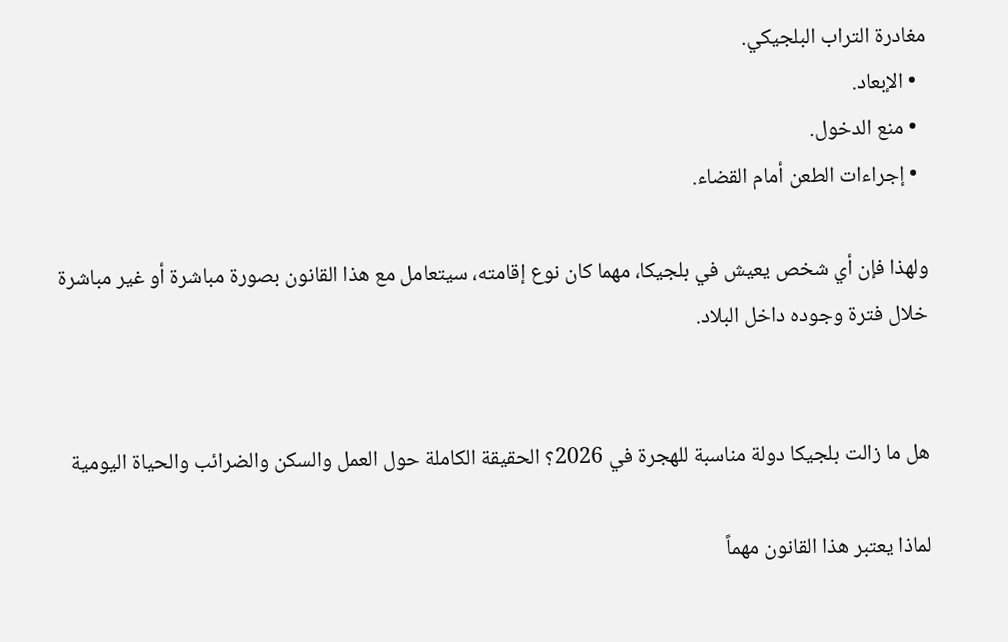مغادرة التراب البلجيكي.
  • الإبعاد.
  • منع الدخول.
  • إجراءات الطعن أمام القضاء.

ولهذا فإن أي شخص يعيش في بلجيكا، مهما كان نوع إقامته، سيتعامل مع هذا القانون بصورة مباشرة أو غير مباشرة خلال فترة وجوده داخل البلاد.


هل ما زالت بلجيكا دولة مناسبة للهجرة في 2026؟ الحقيقة الكاملة حول العمل والسكن والضرائب والحياة اليومية

لماذا يعتبر هذا القانون مهماً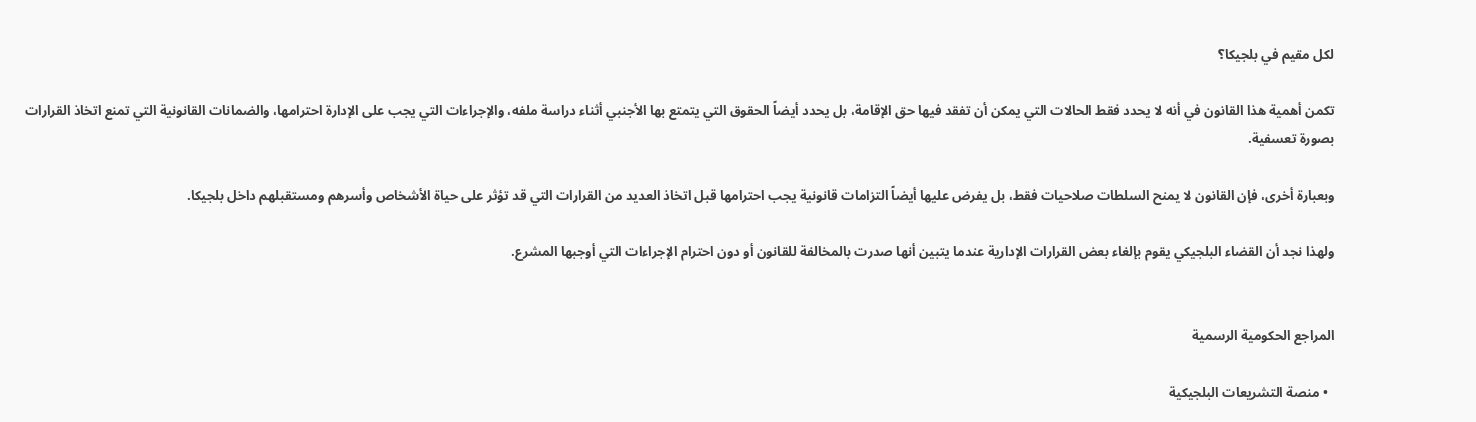لكل مقيم في بلجيكا؟

تكمن أهمية هذا القانون في أنه لا يحدد فقط الحالات التي يمكن أن تفقد فيها حق الإقامة، بل يحدد أيضاً الحقوق التي يتمتع بها الأجنبي أثناء دراسة ملفه، والإجراءات التي يجب على الإدارة احترامها، والضمانات القانونية التي تمنع اتخاذ القرارات بصورة تعسفية.

وبعبارة أخرى، فإن القانون لا يمنح السلطات صلاحيات فقط، بل يفرض عليها أيضاً التزامات قانونية يجب احترامها قبل اتخاذ العديد من القرارات التي قد تؤثر على حياة الأشخاص وأسرهم ومستقبلهم داخل بلجيكا.

ولهذا نجد أن القضاء البلجيكي يقوم بإلغاء بعض القرارات الإدارية عندما يتبين أنها صدرت بالمخالفة للقانون أو دون احترام الإجراءات التي أوجبها المشرع.


المراجع الحكومية الرسمية

  • منصة التشريعات البلجيكية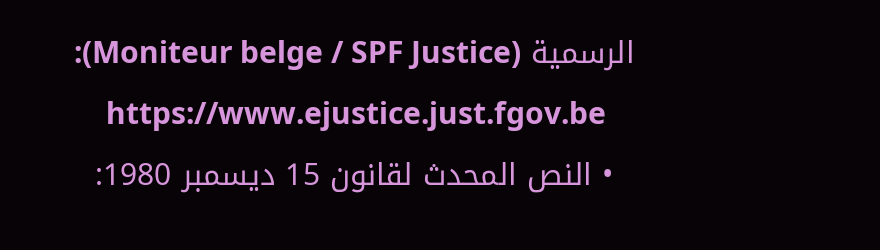الرسمية (Moniteur belge / SPF Justice):
    https://www.ejustice.just.fgov.be
  • النص المحدث لقانون 15 ديسمبر 1980: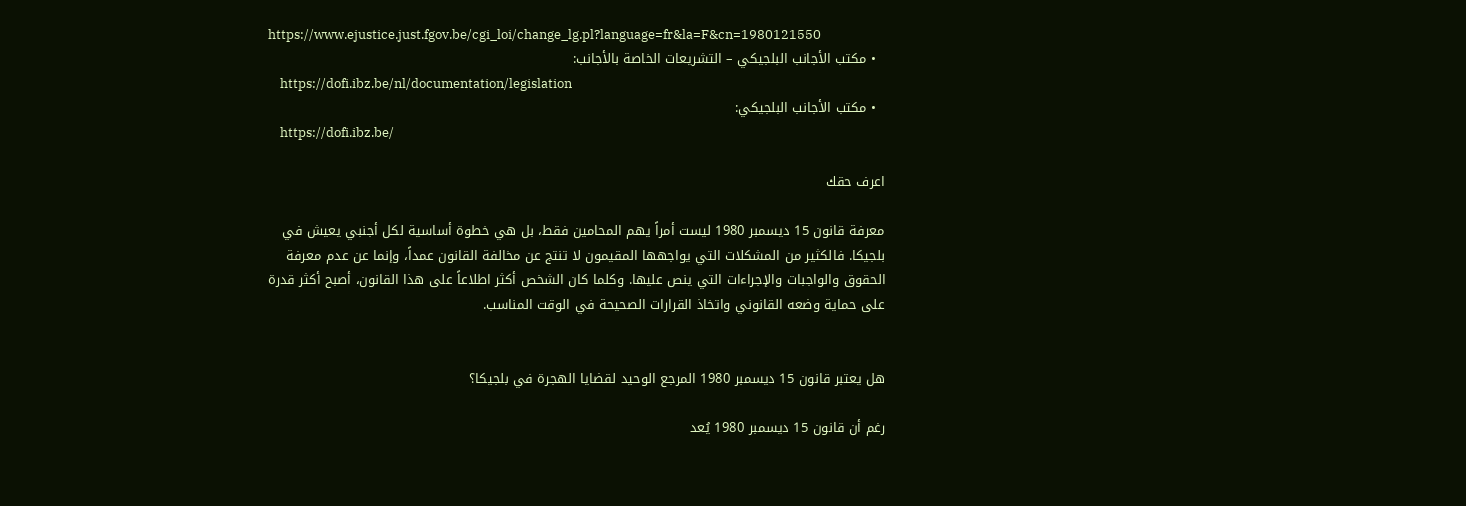https://www.ejustice.just.fgov.be/cgi_loi/change_lg.pl?language=fr&la=F&cn=1980121550
  • مكتب الأجانب البلجيكي – التشريعات الخاصة بالأجانب:
    https://dofi.ibz.be/nl/documentation/legislation
  • مكتب الأجانب البلجيكي:
    https://dofi.ibz.be/

اعرف حقك

معرفة قانون 15 ديسمبر 1980 ليست أمراً يهم المحامين فقط، بل هي خطوة أساسية لكل أجنبي يعيش في بلجيكا. فالكثير من المشكلات التي يواجهها المقيمون لا تنتج عن مخالفة القانون عمداً، وإنما عن عدم معرفة الحقوق والواجبات والإجراءات التي ينص عليها. وكلما كان الشخص أكثر اطلاعاً على هذا القانون، أصبح أكثر قدرة على حماية وضعه القانوني واتخاذ القرارات الصحيحة في الوقت المناسب.


هل يعتبر قانون 15 ديسمبر 1980 المرجع الوحيد لقضايا الهجرة في بلجيكا؟

رغم أن قانون 15 ديسمبر 1980 يُعد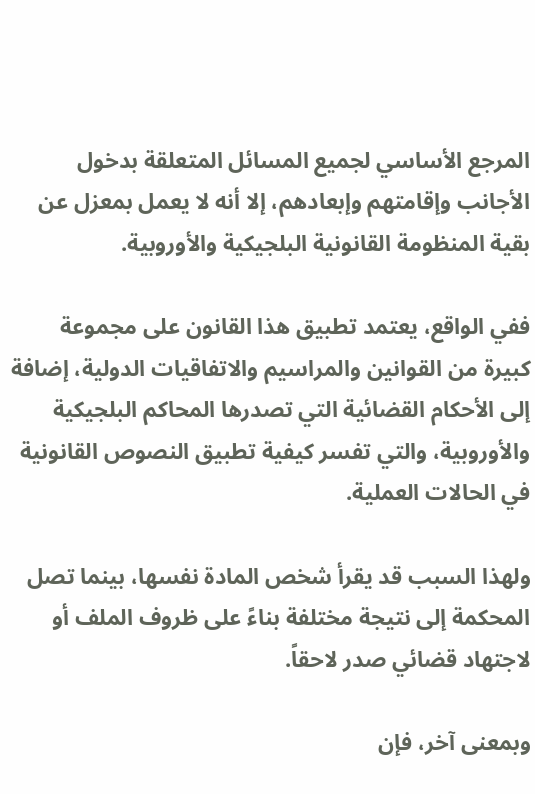المرجع الأساسي لجميع المسائل المتعلقة بدخول الأجانب وإقامتهم وإبعادهم، إلا أنه لا يعمل بمعزل عن بقية المنظومة القانونية البلجيكية والأوروبية.

ففي الواقع، يعتمد تطبيق هذا القانون على مجموعة كبيرة من القوانين والمراسيم والاتفاقيات الدولية، إضافة إلى الأحكام القضائية التي تصدرها المحاكم البلجيكية والأوروبية، والتي تفسر كيفية تطبيق النصوص القانونية في الحالات العملية.

ولهذا السبب قد يقرأ شخص المادة نفسها، بينما تصل المحكمة إلى نتيجة مختلفة بناءً على ظروف الملف أو لاجتهاد قضائي صدر لاحقاً.

وبمعنى آخر، فإن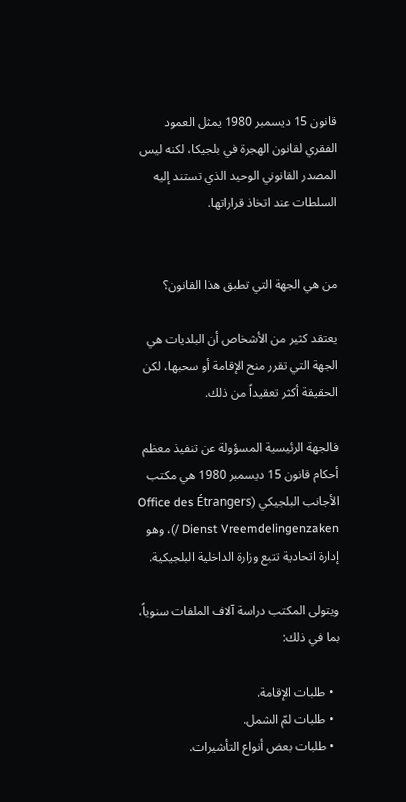قانون 15 ديسمبر 1980 يمثل العمود الفقري لقانون الهجرة في بلجيكا، لكنه ليس المصدر القانوني الوحيد الذي تستند إليه السلطات عند اتخاذ قراراتها.


من هي الجهة التي تطبق هذا القانون؟

يعتقد كثير من الأشخاص أن البلديات هي الجهة التي تقرر منح الإقامة أو سحبها، لكن الحقيقة أكثر تعقيداً من ذلك.

فالجهة الرئيسية المسؤولة عن تنفيذ معظم أحكام قانون 15 ديسمبر 1980 هي مكتب الأجانب البلجيكي (Office des Étrangers / Dienst Vreemdelingenzaken)، وهو إدارة اتحادية تتبع وزارة الداخلية البلجيكية.

ويتولى المكتب دراسة آلاف الملفات سنوياً، بما في ذلك:

  • طلبات الإقامة.
  • طلبات لمّ الشمل.
  • طلبات بعض أنواع التأشيرات.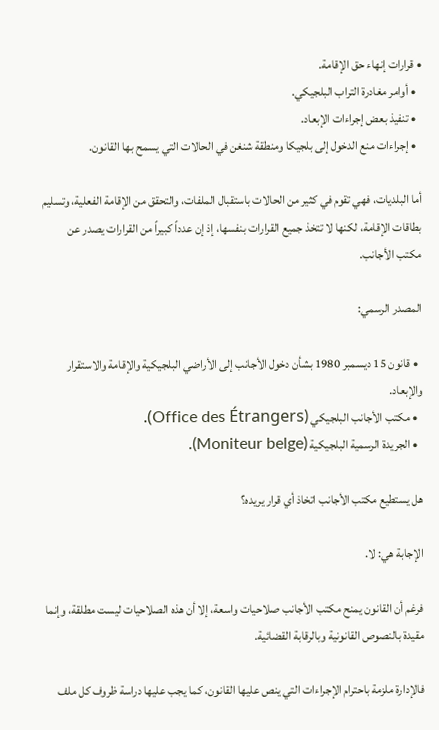• قرارات إنهاء حق الإقامة.
  • أوامر مغادرة التراب البلجيكي.
  • تنفيذ بعض إجراءات الإبعاد.
  • إجراءات منع الدخول إلى بلجيكا ومنطقة شنغن في الحالات التي يسمح بها القانون.

أما البلديات، فهي تقوم في كثير من الحالات باستقبال الملفات، والتحقق من الإقامة الفعلية، وتسليم بطاقات الإقامة، لكنها لا تتخذ جميع القرارات بنفسها، إذ إن عدداً كبيراً من القرارات يصدر عن مكتب الأجانب.

المصدر الرسمي:

  • قانون 15 ديسمبر 1980 بشأن دخول الأجانب إلى الأراضي البلجيكية والإقامة والاستقرار والإبعاد.
  • مكتب الأجانب البلجيكي (Office des Étrangers).
  • الجريدة الرسمية البلجيكية (Moniteur belge).

هل يستطيع مكتب الأجانب اتخاذ أي قرار يريده؟

الإجابة هي: لا.

فرغم أن القانون يمنح مكتب الأجانب صلاحيات واسعة، إلا أن هذه الصلاحيات ليست مطلقة، وإنما مقيدة بالنصوص القانونية وبالرقابة القضائية.

فالإدارة ملزمة باحترام الإجراءات التي ينص عليها القانون، كما يجب عليها دراسة ظروف كل ملف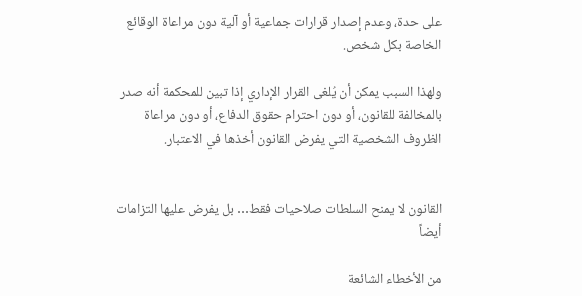على حدة، وعدم إصدار قرارات جماعية أو آلية دون مراعاة الوقائع الخاصة بكل شخص.

ولهذا السبب يمكن أن يُلغى القرار الإداري إذا تبين للمحكمة أنه صدر بالمخالفة للقانون، أو دون احترام حقوق الدفاع، أو دون مراعاة الظروف الشخصية التي يفرض القانون أخذها في الاعتبار.


القانون لا يمنح السلطات صلاحيات فقط… بل يفرض عليها التزامات أيضاً

من الأخطاء الشائعة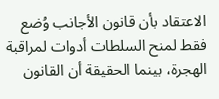الاعتقاد بأن قانون الأجانب وُضع فقط لمنح السلطات أدوات لمراقبة الهجرة، بينما الحقيقة أن القانون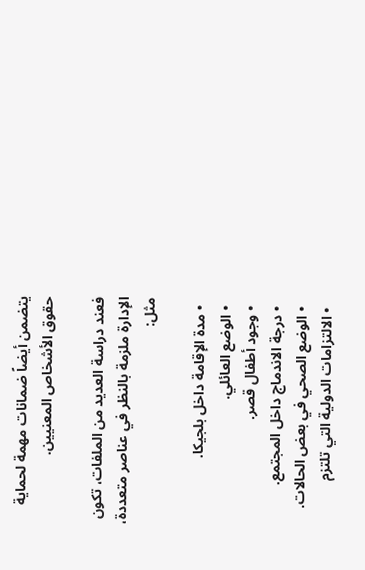يتضمن أيضاً ضمانات مهمة لحماية حقوق الأشخاص المعنيين.

فعند دراسة العديد من الملفات، تكون الإدارة ملزمة بالنظر في عناصر متعددة، مثل:

  • مدة الإقامة داخل بلجيكا.
  • الوضع العائلي.
  • وجود أطفال قصر.
  • درجة الاندماج داخل المجتمع.
  • الوضع الصحي في بعض الحالات.
  • الالتزامات الدولية التي تلتزم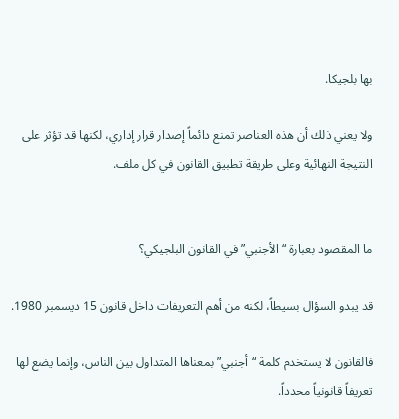بها بلجيكا.

ولا يعني ذلك أن هذه العناصر تمنع دائماً إصدار قرار إداري، لكنها قد تؤثر على النتيجة النهائية وعلى طريقة تطبيق القانون في كل ملف.


ما المقصود بعبارة “الأجنبي” في القانون البلجيكي؟

قد يبدو السؤال بسيطاً، لكنه من أهم التعريفات داخل قانون 15 ديسمبر 1980.

فالقانون لا يستخدم كلمة “أجنبي” بمعناها المتداول بين الناس، وإنما يضع لها تعريفاً قانونياً محدداً.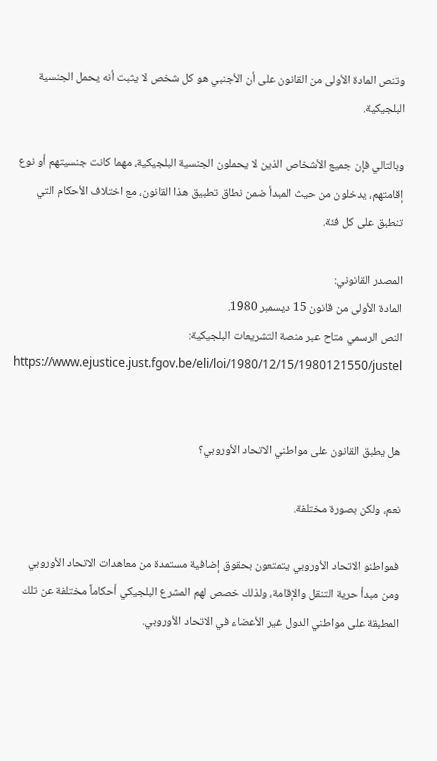وتنص المادة الأولى من القانون على أن الأجنبي هو كل شخص لا يثبت أنه يحمل الجنسية البلجيكية.

وبالتالي فإن جميع الأشخاص الذين لا يحملون الجنسية البلجيكية، مهما كانت جنسيتهم أو نوع إقامتهم، يدخلون من حيث المبدأ ضمن نطاق تطبيق هذا القانون، مع اختلاف الأحكام التي تنطبق على كل فئة.

المصدر القانوني:
المادة الأولى من قانون 15 ديسمبر 1980.
النص الرسمي متاح عبر منصة التشريعات البلجيكية:
https://www.ejustice.just.fgov.be/eli/loi/1980/12/15/1980121550/justel


هل يطبق القانون على مواطني الاتحاد الأوروبي؟

نعم، ولكن بصورة مختلفة.

فمواطنو الاتحاد الأوروبي يتمتعون بحقوق إضافية مستمدة من معاهدات الاتحاد الأوروبي ومن مبدأ حرية التنقل والإقامة، ولذلك خصص لهم المشرع البلجيكي أحكاماً مختلفة عن تلك المطبقة على مواطني الدول غير الأعضاء في الاتحاد الأوروبي.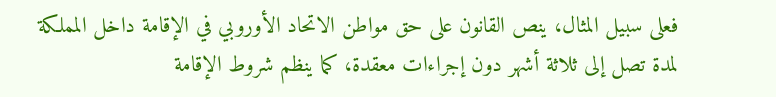فعلى سبيل المثال، ينص القانون على حق مواطن الاتحاد الأوروبي في الإقامة داخل المملكة لمدة تصل إلى ثلاثة أشهر دون إجراءات معقدة، كما ينظم شروط الإقامة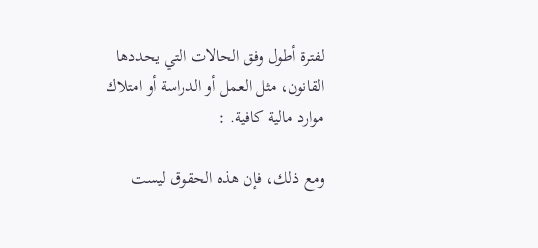لفترة أطول وفق الحالات التي يحددها القانون، مثل العمل أو الدراسة أو امتلاك موارد مالية كافية. :

ومع ذلك، فإن هذه الحقوق ليست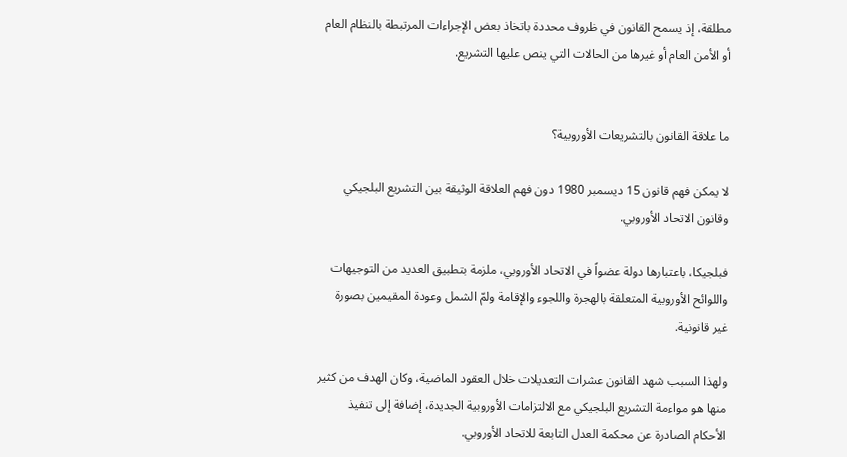مطلقة، إذ يسمح القانون في ظروف محددة باتخاذ بعض الإجراءات المرتبطة بالنظام العام أو الأمن العام أو غيرها من الحالات التي ينص عليها التشريع.


ما علاقة القانون بالتشريعات الأوروبية؟

لا يمكن فهم قانون 15 ديسمبر 1980 دون فهم العلاقة الوثيقة بين التشريع البلجيكي وقانون الاتحاد الأوروبي.

فبلجيكا، باعتبارها دولة عضواً في الاتحاد الأوروبي، ملزمة بتطبيق العديد من التوجيهات واللوائح الأوروبية المتعلقة بالهجرة واللجوء والإقامة ولمّ الشمل وعودة المقيمين بصورة غير قانونية.

ولهذا السبب شهد القانون عشرات التعديلات خلال العقود الماضية، وكان الهدف من كثير منها هو مواءمة التشريع البلجيكي مع الالتزامات الأوروبية الجديدة، إضافة إلى تنفيذ الأحكام الصادرة عن محكمة العدل التابعة للاتحاد الأوروبي.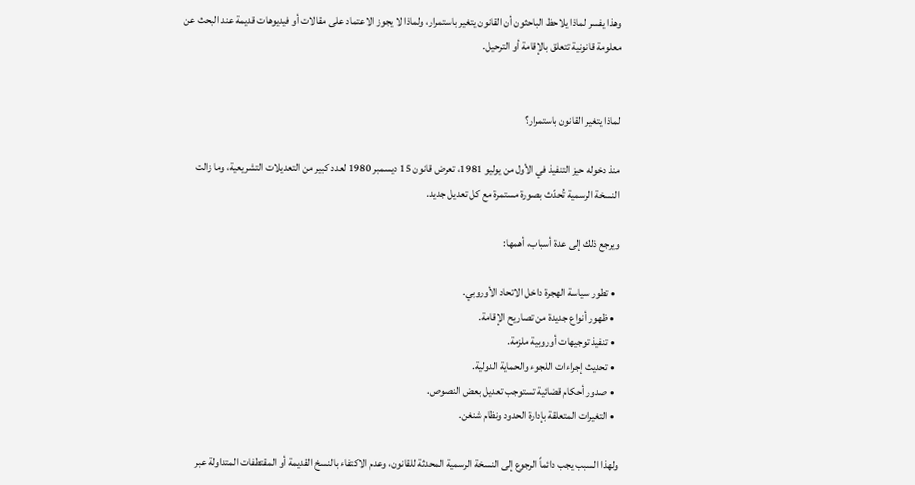وهذا يفسر لماذا يلاحظ الباحثون أن القانون يتغير باستمرار، ولماذا لا يجوز الاعتماد على مقالات أو فيديوهات قديمة عند البحث عن معلومة قانونية تتعلق بالإقامة أو الترحيل.


لماذا يتغير القانون باستمرار؟

منذ دخوله حيز التنفيذ في الأول من يوليو 1981، تعرض قانون 15 ديسمبر 1980 لعدد كبير من التعديلات التشريعية، وما زالت النسخة الرسمية تُحدّث بصورة مستمرة مع كل تعديل جديد.

ويرجع ذلك إلى عدة أسباب، أهمها:

  • تطور سياسة الهجرة داخل الاتحاد الأوروبي.
  • ظهور أنواع جديدة من تصاريح الإقامة.
  • تنفيذ توجيهات أوروبية ملزمة.
  • تحديث إجراءات اللجوء والحماية الدولية.
  • صدور أحكام قضائية تستوجب تعديل بعض النصوص.
  • التغيرات المتعلقة بإدارة الحدود ونظام شنغن.

ولهذا السبب يجب دائماً الرجوع إلى النسخة الرسمية المحدثة للقانون، وعدم الاكتفاء بالنسخ القديمة أو المقتطفات المتداولة عبر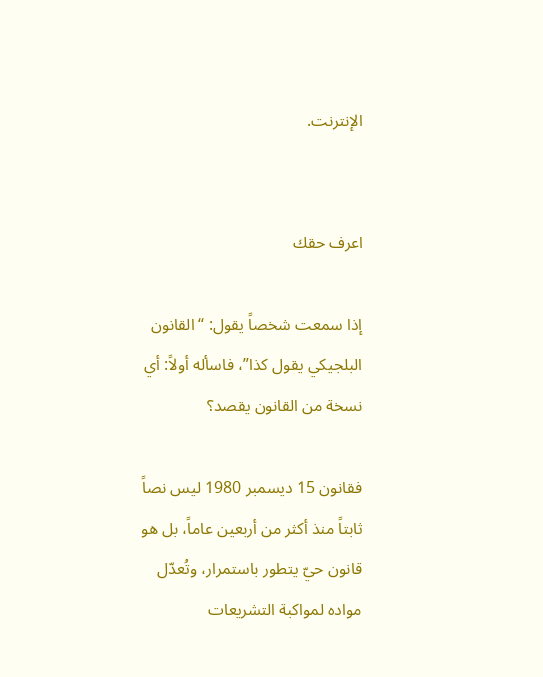الإنترنت.


اعرف حقك

إذا سمعت شخصاً يقول: “القانون البلجيكي يقول كذا”، فاسأله أولاً: أي نسخة من القانون يقصد؟

فقانون 15 ديسمبر 1980 ليس نصاً ثابتاً منذ أكثر من أربعين عاماً، بل هو قانون حيّ يتطور باستمرار، وتُعدّل مواده لمواكبة التشريعات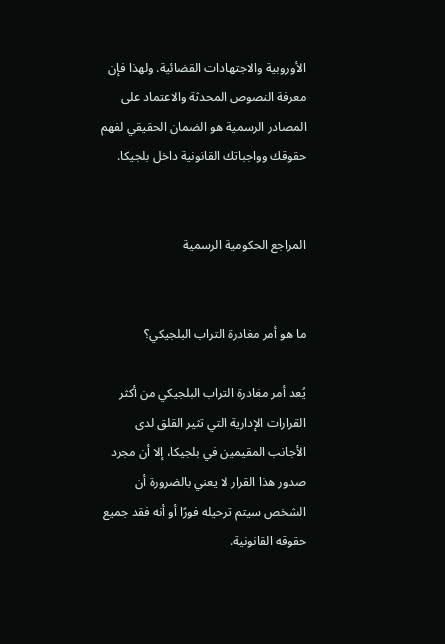الأوروبية والاجتهادات القضائية. ولهذا فإن معرفة النصوص المحدثة والاعتماد على المصادر الرسمية هو الضمان الحقيقي لفهم حقوقك وواجباتك القانونية داخل بلجيكا.


المراجع الحكومية الرسمية


ما هو أمر مغادرة التراب البلجيكي؟

يُعد أمر مغادرة التراب البلجيكي من أكثر القرارات الإدارية التي تثير القلق لدى الأجانب المقيمين في بلجيكا، إلا أن مجرد صدور هذا القرار لا يعني بالضرورة أن الشخص سيتم ترحيله فورًا أو أنه فقد جميع حقوقه القانونية.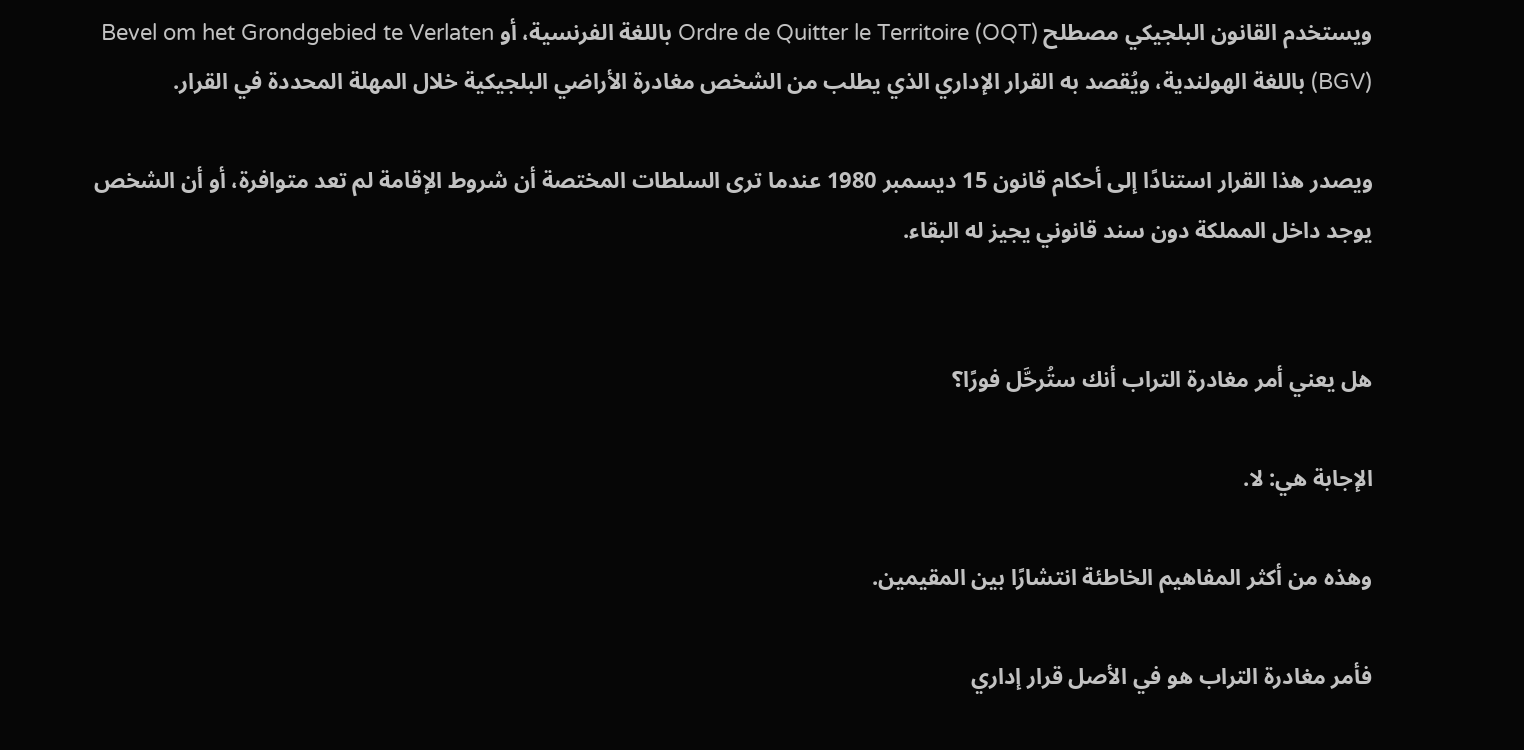ويستخدم القانون البلجيكي مصطلح Ordre de Quitter le Territoire (OQT) باللغة الفرنسية، أو Bevel om het Grondgebied te Verlaten (BGV) باللغة الهولندية، ويُقصد به القرار الإداري الذي يطلب من الشخص مغادرة الأراضي البلجيكية خلال المهلة المحددة في القرار.

ويصدر هذا القرار استنادًا إلى أحكام قانون 15 ديسمبر 1980 عندما ترى السلطات المختصة أن شروط الإقامة لم تعد متوافرة، أو أن الشخص يوجد داخل المملكة دون سند قانوني يجيز له البقاء.


هل يعني أمر مغادرة التراب أنك ستُرحَّل فورًا؟

الإجابة هي: لا.

وهذه من أكثر المفاهيم الخاطئة انتشارًا بين المقيمين.

فأمر مغادرة التراب هو في الأصل قرار إداري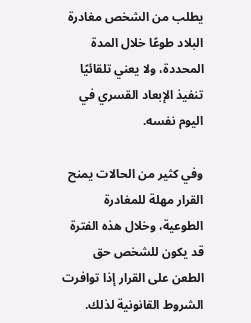يطلب من الشخص مغادرة البلاد طوعًا خلال المدة المحددة، ولا يعني تلقائيًا تنفيذ الإبعاد القسري في اليوم نفسه.

وفي كثير من الحالات يمنح القرار مهلة للمغادرة الطوعية، وخلال هذه الفترة قد يكون للشخص حق الطعن على القرار إذا توافرت الشروط القانونية لذلك.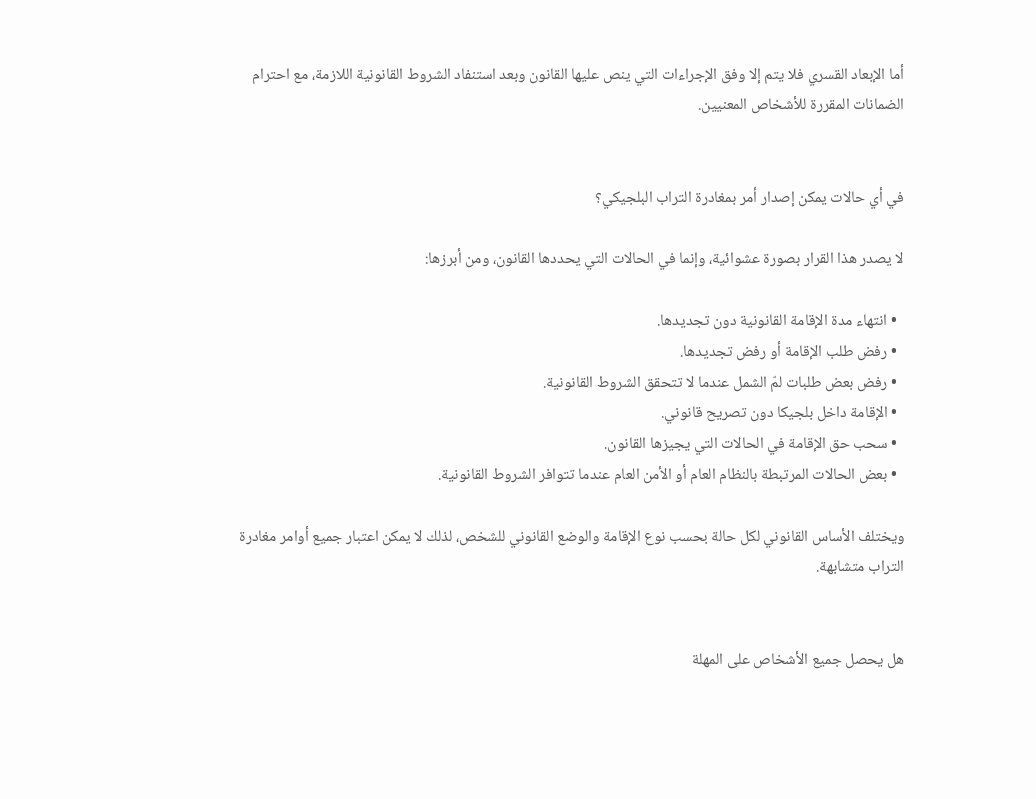أما الإبعاد القسري فلا يتم إلا وفق الإجراءات التي ينص عليها القانون وبعد استنفاد الشروط القانونية اللازمة، مع احترام الضمانات المقررة للأشخاص المعنيين.


في أي حالات يمكن إصدار أمر بمغادرة التراب البلجيكي؟

لا يصدر هذا القرار بصورة عشوائية، وإنما في الحالات التي يحددها القانون، ومن أبرزها:

  • انتهاء مدة الإقامة القانونية دون تجديدها.
  • رفض طلب الإقامة أو رفض تجديدها.
  • رفض بعض طلبات لمّ الشمل عندما لا تتحقق الشروط القانونية.
  • الإقامة داخل بلجيكا دون تصريح قانوني.
  • سحب حق الإقامة في الحالات التي يجيزها القانون.
  • بعض الحالات المرتبطة بالنظام العام أو الأمن العام عندما تتوافر الشروط القانونية.

ويختلف الأساس القانوني لكل حالة بحسب نوع الإقامة والوضع القانوني للشخص، لذلك لا يمكن اعتبار جميع أوامر مغادرة التراب متشابهة.


هل يحصل جميع الأشخاص على المهلة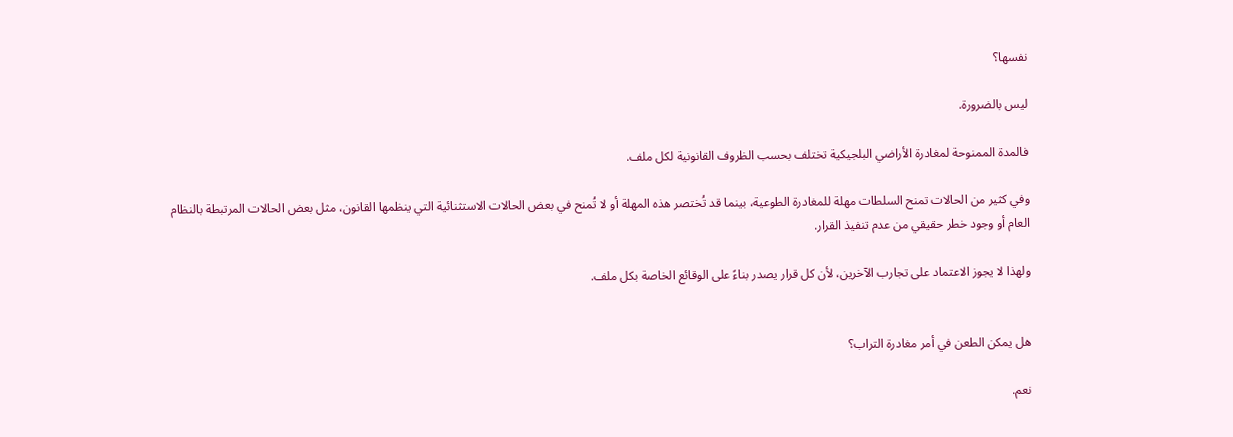نفسها؟

ليس بالضرورة.

فالمدة الممنوحة لمغادرة الأراضي البلجيكية تختلف بحسب الظروف القانونية لكل ملف.

وفي كثير من الحالات تمنح السلطات مهلة للمغادرة الطوعية، بينما قد تُختصر هذه المهلة أو لا تُمنح في بعض الحالات الاستثنائية التي ينظمها القانون، مثل بعض الحالات المرتبطة بالنظام العام أو وجود خطر حقيقي من عدم تنفيذ القرار.

ولهذا لا يجوز الاعتماد على تجارب الآخرين، لأن كل قرار يصدر بناءً على الوقائع الخاصة بكل ملف.


هل يمكن الطعن في أمر مغادرة التراب؟

نعم.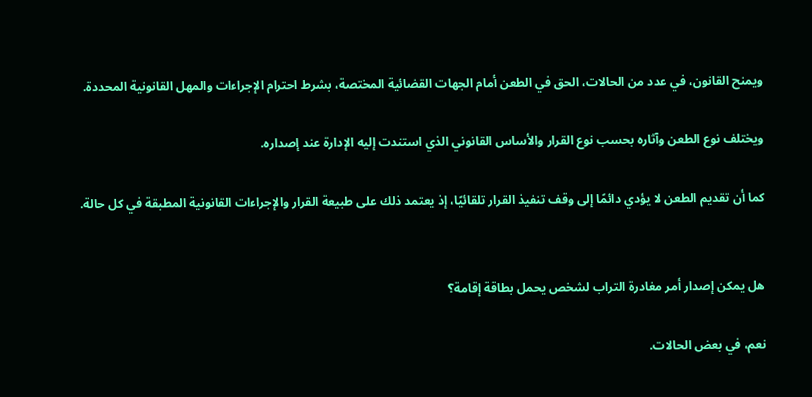ويمنح القانون، في عدد من الحالات، الحق في الطعن أمام الجهات القضائية المختصة، بشرط احترام الإجراءات والمهل القانونية المحددة.

ويختلف نوع الطعن وآثاره بحسب نوع القرار والأساس القانوني الذي استندت إليه الإدارة عند إصداره.

كما أن تقديم الطعن لا يؤدي دائمًا إلى وقف تنفيذ القرار تلقائيًا، إذ يعتمد ذلك على طبيعة القرار والإجراءات القانونية المطبقة في كل حالة.


هل يمكن إصدار أمر مغادرة التراب لشخص يحمل بطاقة إقامة؟

نعم، في بعض الحالات.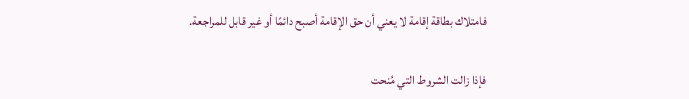فامتلاك بطاقة إقامة لا يعني أن حق الإقامة أصبح دائمًا أو غير قابل للمراجعة.

فإذا زالت الشروط التي مُنحت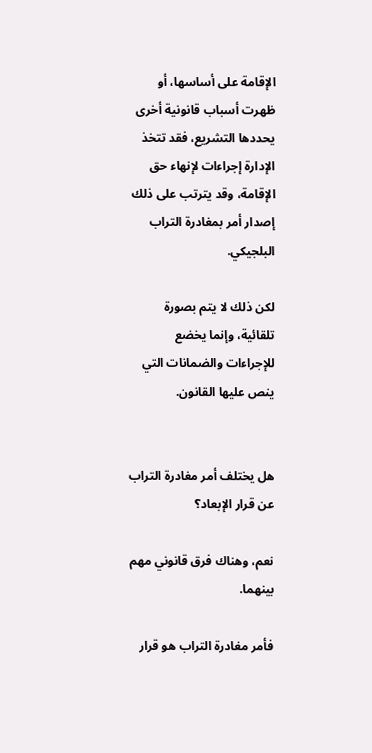الإقامة على أساسها، أو ظهرت أسباب قانونية أخرى يحددها التشريع، فقد تتخذ الإدارة إجراءات لإنهاء حق الإقامة، وقد يترتب على ذلك إصدار أمر بمغادرة التراب البلجيكي.

لكن ذلك لا يتم بصورة تلقائية، وإنما يخضع للإجراءات والضمانات التي ينص عليها القانون.


هل يختلف أمر مغادرة التراب عن قرار الإبعاد؟

نعم، وهناك فرق قانوني مهم بينهما.

فأمر مغادرة التراب هو قرار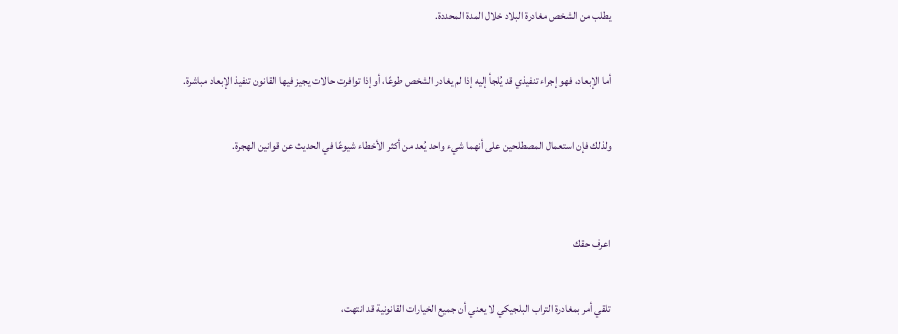يطلب من الشخص مغادرة البلاد خلال المدة المحددة.

أما الإبعاد، فهو إجراء تنفيذي قد يُلجأ إليه إذا لم يغادر الشخص طوعًا، أو إذا توافرت حالات يجيز فيها القانون تنفيذ الإبعاد مباشرة.

ولذلك فإن استعمال المصطلحين على أنهما شيء واحد يُعد من أكثر الأخطاء شيوعًا في الحديث عن قوانين الهجرة.


اعرف حقك

تلقي أمر بمغادرة التراب البلجيكي لا يعني أن جميع الخيارات القانونية قد انتهت،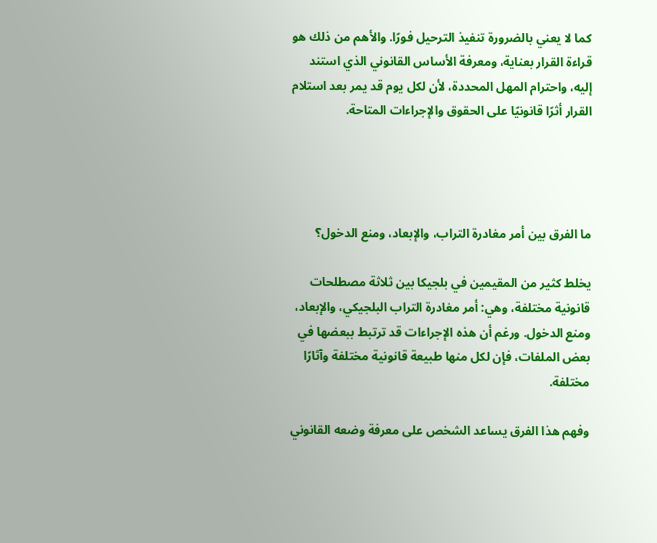كما لا يعني بالضرورة تنفيذ الترحيل فورًا. والأهم من ذلك هو قراءة القرار بعناية، ومعرفة الأساس القانوني الذي استند إليه، واحترام المهل المحددة، لأن لكل يوم قد يمر بعد استلام القرار أثرًا قانونيًا على الحقوق والإجراءات المتاحة.




ما الفرق بين أمر مغادرة التراب، والإبعاد، ومنع الدخول؟

يخلط كثير من المقيمين في بلجيكا بين ثلاثة مصطلحات قانونية مختلفة، وهي: أمر مغادرة التراب البلجيكي، والإبعاد، ومنع الدخول. ورغم أن هذه الإجراءات قد ترتبط ببعضها في بعض الملفات، فإن لكل منها طبيعة قانونية مختلفة وآثارًا مختلفة.

وفهم هذا الفرق يساعد الشخص على معرفة وضعه القانوني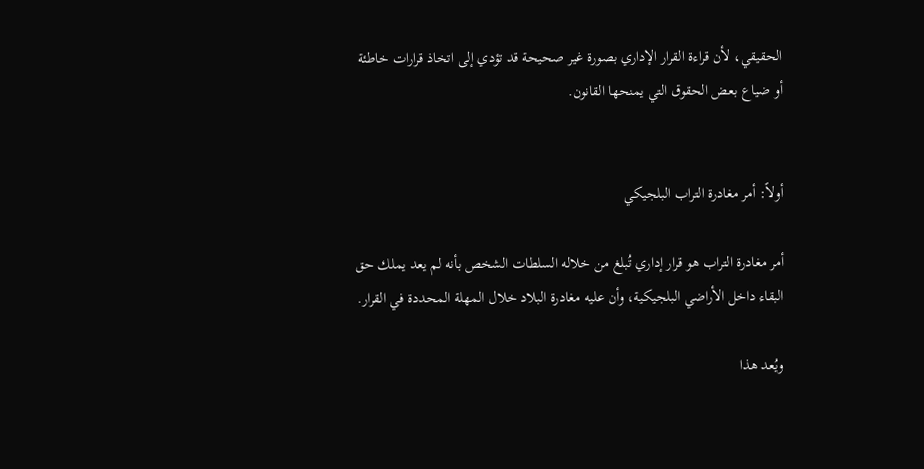الحقيقي، لأن قراءة القرار الإداري بصورة غير صحيحة قد تؤدي إلى اتخاذ قرارات خاطئة أو ضياع بعض الحقوق التي يمنحها القانون.


أولاً: أمر مغادرة التراب البلجيكي

أمر مغادرة التراب هو قرار إداري تُبلغ من خلاله السلطات الشخص بأنه لم يعد يملك حق البقاء داخل الأراضي البلجيكية، وأن عليه مغادرة البلاد خلال المهلة المحددة في القرار.

ويُعد هذا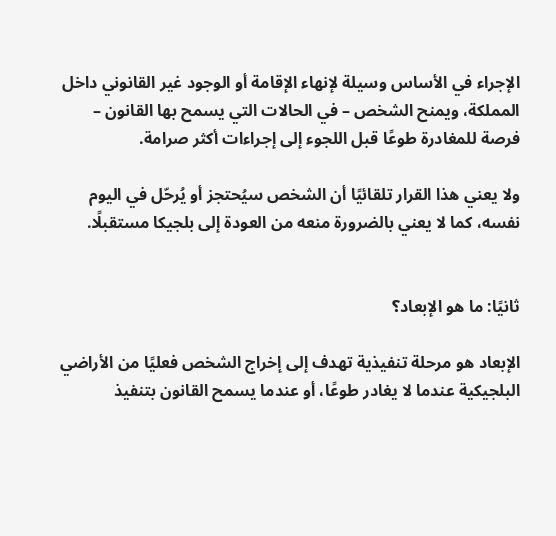الإجراء في الأساس وسيلة لإنهاء الإقامة أو الوجود غير القانوني داخل المملكة، ويمنح الشخص – في الحالات التي يسمح بها القانون – فرصة للمغادرة طوعًا قبل اللجوء إلى إجراءات أكثر صرامة.

ولا يعني هذا القرار تلقائيًا أن الشخص سيُحتجز أو يُرحّل في اليوم نفسه، كما لا يعني بالضرورة منعه من العودة إلى بلجيكا مستقبلًا.


ثانيًا: ما هو الإبعاد؟

الإبعاد هو مرحلة تنفيذية تهدف إلى إخراج الشخص فعليًا من الأراضي البلجيكية عندما لا يغادر طوعًا، أو عندما يسمح القانون بتنفيذ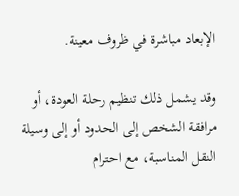الإبعاد مباشرة في ظروف معينة.

وقد يشمل ذلك تنظيم رحلة العودة، أو مرافقة الشخص إلى الحدود أو إلى وسيلة النقل المناسبة، مع احترام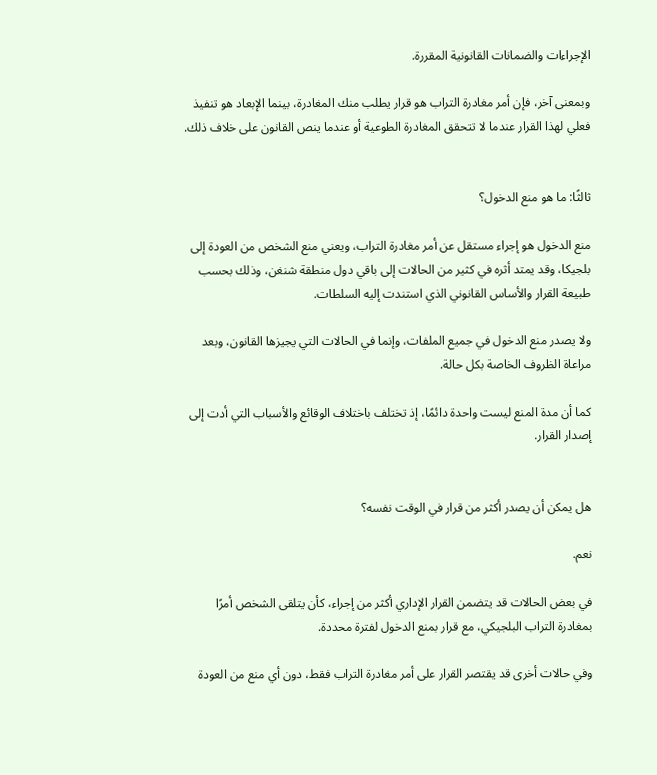الإجراءات والضمانات القانونية المقررة.

وبمعنى آخر، فإن أمر مغادرة التراب هو قرار يطلب منك المغادرة، بينما الإبعاد هو تنفيذ فعلي لهذا القرار عندما لا تتحقق المغادرة الطوعية أو عندما ينص القانون على خلاف ذلك.


ثالثًا: ما هو منع الدخول؟

منع الدخول هو إجراء مستقل عن أمر مغادرة التراب، ويعني منع الشخص من العودة إلى بلجيكا، وقد يمتد أثره في كثير من الحالات إلى باقي دول منطقة شنغن، وذلك بحسب طبيعة القرار والأساس القانوني الذي استندت إليه السلطات.

ولا يصدر منع الدخول في جميع الملفات، وإنما في الحالات التي يجيزها القانون، وبعد مراعاة الظروف الخاصة بكل حالة.

كما أن مدة المنع ليست واحدة دائمًا، إذ تختلف باختلاف الوقائع والأسباب التي أدت إلى إصدار القرار.


هل يمكن أن يصدر أكثر من قرار في الوقت نفسه؟

نعم.

في بعض الحالات قد يتضمن القرار الإداري أكثر من إجراء، كأن يتلقى الشخص أمرًا بمغادرة التراب البلجيكي، مع قرار بمنع الدخول لفترة محددة.

وفي حالات أخرى قد يقتصر القرار على أمر مغادرة التراب فقط، دون أي منع من العودة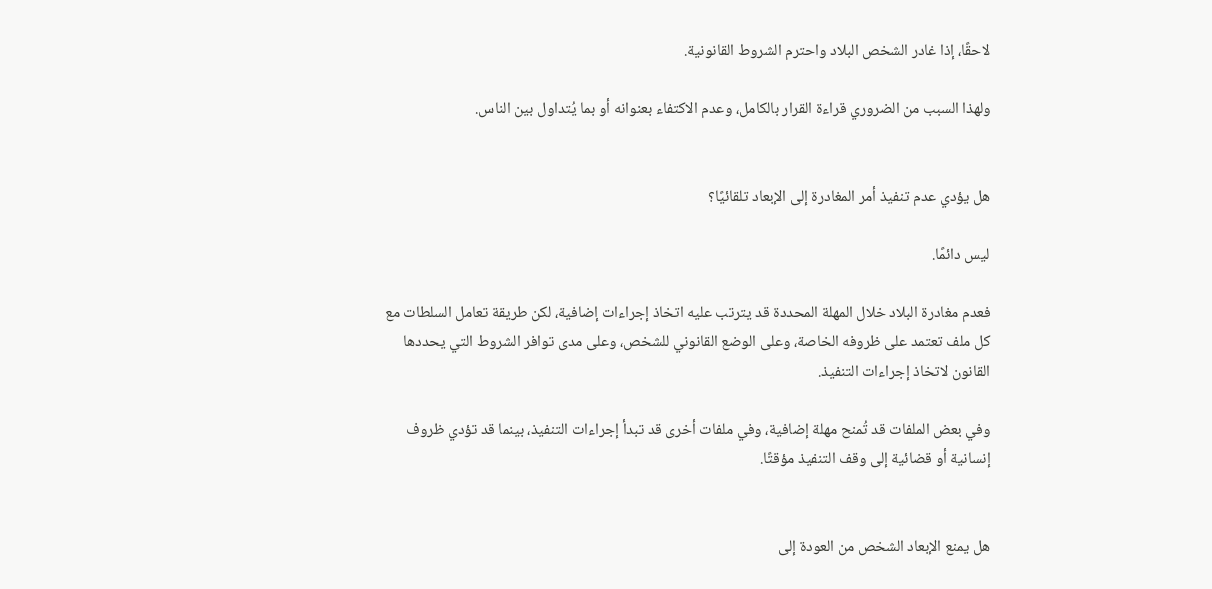لاحقًا، إذا غادر الشخص البلاد واحترم الشروط القانونية.

ولهذا السبب من الضروري قراءة القرار بالكامل، وعدم الاكتفاء بعنوانه أو بما يُتداول بين الناس.


هل يؤدي عدم تنفيذ أمر المغادرة إلى الإبعاد تلقائيًا؟

ليس دائمًا.

فعدم مغادرة البلاد خلال المهلة المحددة قد يترتب عليه اتخاذ إجراءات إضافية، لكن طريقة تعامل السلطات مع كل ملف تعتمد على ظروفه الخاصة، وعلى الوضع القانوني للشخص، وعلى مدى توافر الشروط التي يحددها القانون لاتخاذ إجراءات التنفيذ.

وفي بعض الملفات قد تُمنح مهلة إضافية، وفي ملفات أخرى قد تبدأ إجراءات التنفيذ، بينما قد تؤدي ظروف إنسانية أو قضائية إلى وقف التنفيذ مؤقتًا.


هل يمنع الإبعاد الشخص من العودة إلى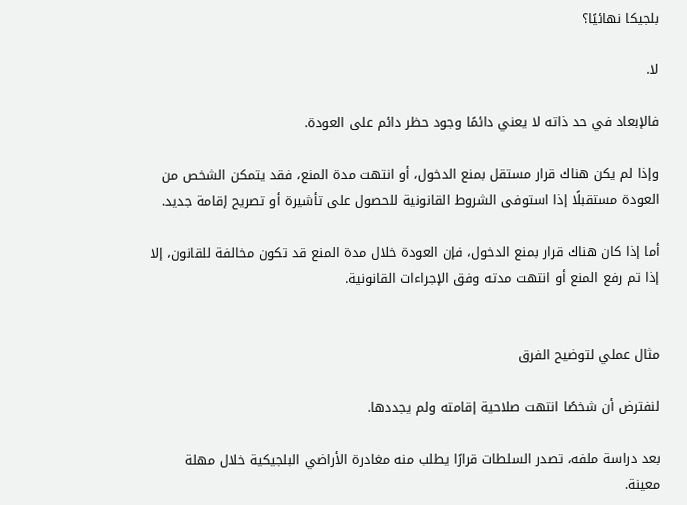بلجيكا نهائيًا؟

لا.

فالإبعاد في حد ذاته لا يعني دائمًا وجود حظر دائم على العودة.

وإذا لم يكن هناك قرار مستقل بمنع الدخول، أو انتهت مدة المنع، فقد يتمكن الشخص من العودة مستقبلًا إذا استوفى الشروط القانونية للحصول على تأشيرة أو تصريح إقامة جديد.

أما إذا كان هناك قرار بمنع الدخول، فإن العودة خلال مدة المنع قد تكون مخالفة للقانون، إلا إذا تم رفع المنع أو انتهت مدته وفق الإجراءات القانونية.


مثال عملي لتوضيح الفرق

لنفترض أن شخصًا انتهت صلاحية إقامته ولم يجددها.

بعد دراسة ملفه، تصدر السلطات قرارًا يطلب منه مغادرة الأراضي البلجيكية خلال مهلة معينة.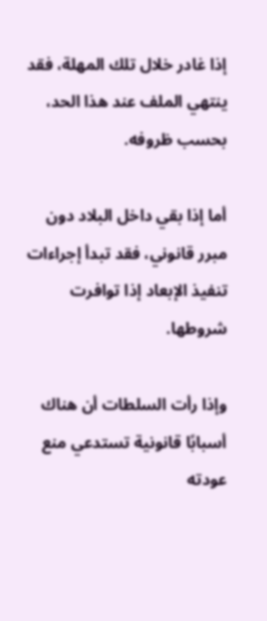إذا غادر خلال تلك المهلة، فقد ينتهي الملف عند هذا الحد، بحسب ظروفه.

أما إذا بقي داخل البلاد دون مبرر قانوني، فقد تبدأ إجراءات تنفيذ الإبعاد إذا توافرت شروطها.

وإذا رأت السلطات أن هناك أسبابًا قانونية تستدعي منع عودته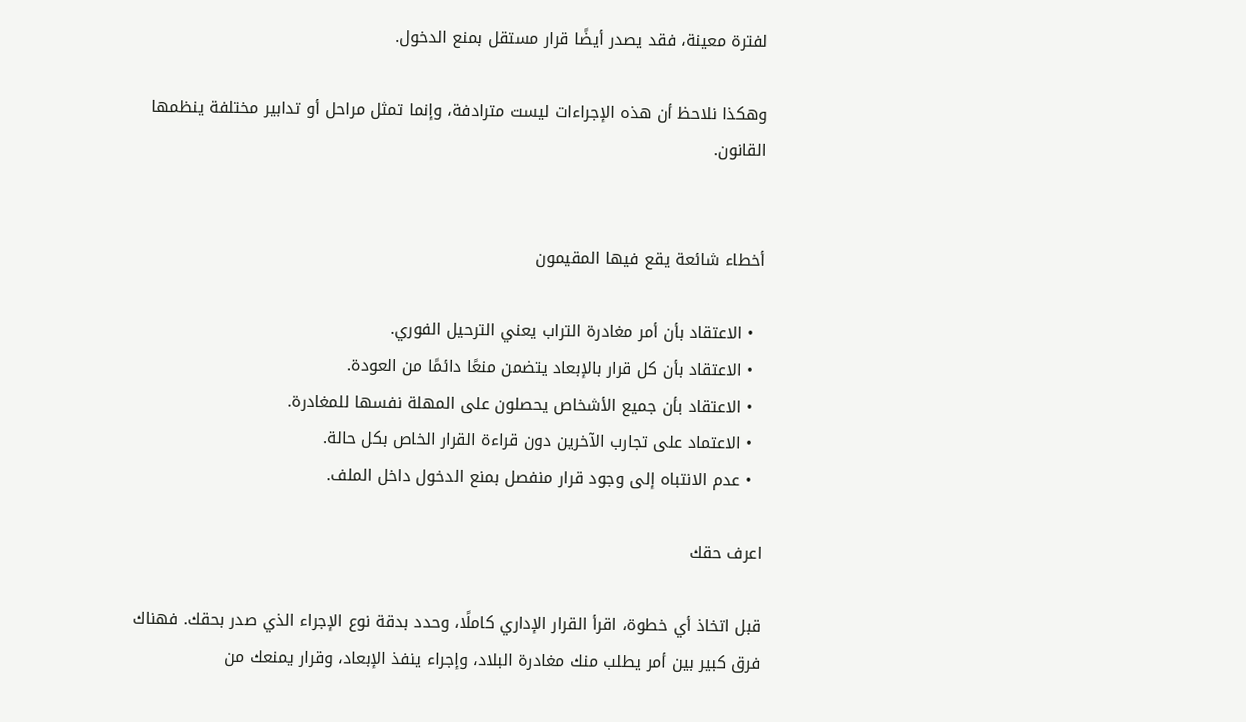لفترة معينة، فقد يصدر أيضًا قرار مستقل بمنع الدخول.

وهكذا نلاحظ أن هذه الإجراءات ليست مترادفة، وإنما تمثل مراحل أو تدابير مختلفة ينظمها القانون.


أخطاء شائعة يقع فيها المقيمون

  • الاعتقاد بأن أمر مغادرة التراب يعني الترحيل الفوري.
  • الاعتقاد بأن كل قرار بالإبعاد يتضمن منعًا دائمًا من العودة.
  • الاعتقاد بأن جميع الأشخاص يحصلون على المهلة نفسها للمغادرة.
  • الاعتماد على تجارب الآخرين دون قراءة القرار الخاص بكل حالة.
  • عدم الانتباه إلى وجود قرار منفصل بمنع الدخول داخل الملف.

اعرف حقك

قبل اتخاذ أي خطوة، اقرأ القرار الإداري كاملًا، وحدد بدقة نوع الإجراء الذي صدر بحقك. فهناك فرق كبير بين أمر يطلب منك مغادرة البلاد، وإجراء ينفذ الإبعاد، وقرار يمنعك من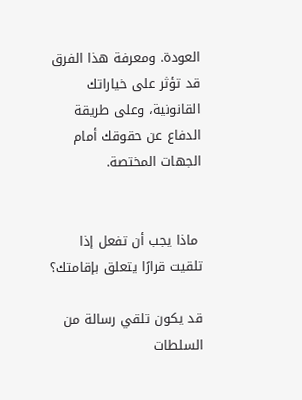العودة. ومعرفة هذا الفرق قد تؤثر على خياراتك القانونية، وعلى طريقة الدفاع عن حقوقك أمام الجهات المختصة.


 ماذا يجب أن تفعل إذا تلقيت قرارًا يتعلق بإقامتك؟

قد يكون تلقي رسالة من السلطات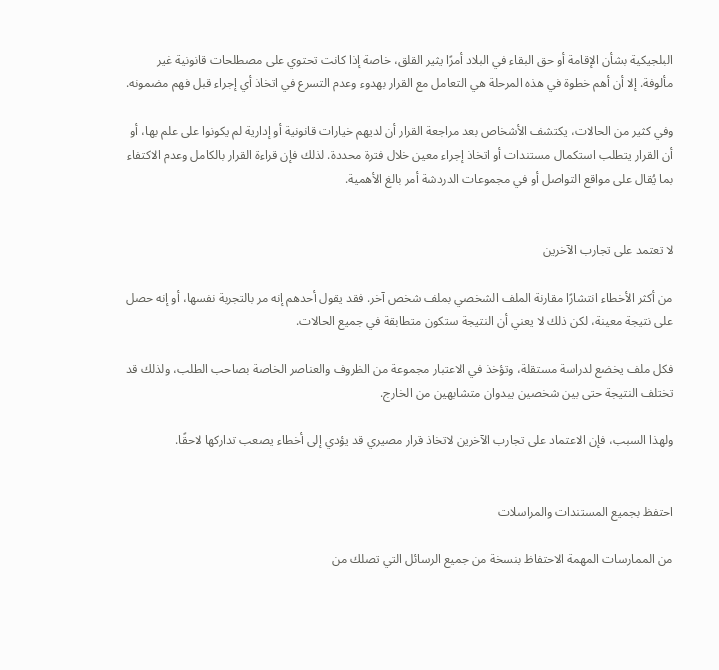البلجيكية بشأن الإقامة أو حق البقاء في البلاد أمرًا يثير القلق، خاصة إذا كانت تحتوي على مصطلحات قانونية غير مألوفة. إلا أن أهم خطوة في هذه المرحلة هي التعامل مع القرار بهدوء وعدم التسرع في اتخاذ أي إجراء قبل فهم مضمونه.

وفي كثير من الحالات، يكتشف الأشخاص بعد مراجعة القرار أن لديهم خيارات قانونية أو إدارية لم يكونوا على علم بها، أو أن القرار يتطلب استكمال مستندات أو اتخاذ إجراء معين خلال فترة محددة. لذلك فإن قراءة القرار بالكامل وعدم الاكتفاء بما يُقال على مواقع التواصل أو في مجموعات الدردشة أمر بالغ الأهمية.


لا تعتمد على تجارب الآخرين

من أكثر الأخطاء انتشارًا مقارنة الملف الشخصي بملف شخص آخر. فقد يقول أحدهم إنه مر بالتجربة نفسها، أو إنه حصل على نتيجة معينة، لكن ذلك لا يعني أن النتيجة ستكون متطابقة في جميع الحالات.

فكل ملف يخضع لدراسة مستقلة، وتؤخذ في الاعتبار مجموعة من الظروف والعناصر الخاصة بصاحب الطلب، ولذلك قد تختلف النتيجة حتى بين شخصين يبدوان متشابهين من الخارج.

ولهذا السبب، فإن الاعتماد على تجارب الآخرين لاتخاذ قرار مصيري قد يؤدي إلى أخطاء يصعب تداركها لاحقًا.


احتفظ بجميع المستندات والمراسلات

من الممارسات المهمة الاحتفاظ بنسخة من جميع الرسائل التي تصلك من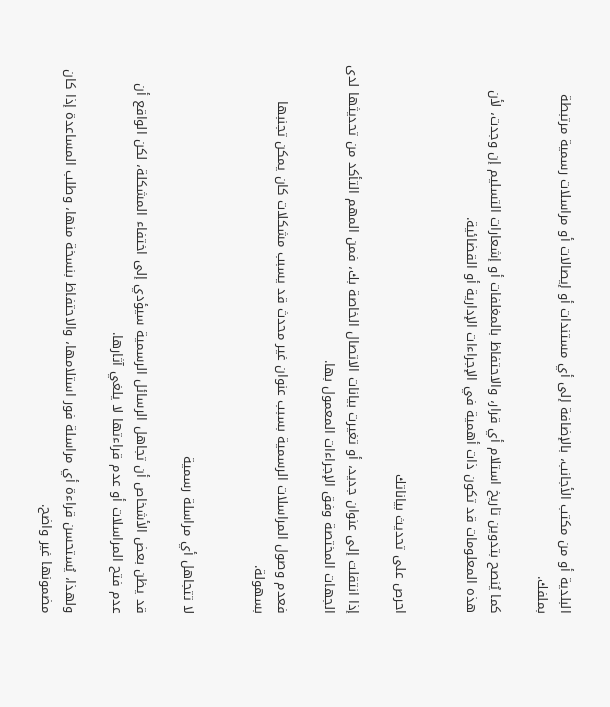البلدية أو من مكتب الأجانب، بالإضافة إلى أي مستندات أو إيصالات أو مراسلات رسمية مرتبطة بملفك.

كما يُنصح بتدوين تاريخ استلام أي قرار، والاحتفاظ بالمغلفات أو إشعارات التسليم إن وجدت، لأن هذه المعلومات قد تكون ذات أهمية في الإجراءات الإدارية أو القضائية.


احرص على تحديث بياناتك

إذا انتقلت إلى عنوان جديد، أو تغيرت بيانات الاتصال الخاصة بك، فمن المهم التأكد من تحديثها لدى الجهات المختصة وفق الإجراءات المعمول بها.

فعدم وصول المراسلات الرسمية بسبب عنوان غير محدث قد يسبب مشكلات كان يمكن تجنبها بسهولة.


لا تتجاهل أي مراسلة رسمية

قد يظن بعض الأشخاص أن تجاهل الرسائل الرسمية سيؤدي إلى اختفاء المشكلة، لكن الواقع أن عدم فتح المراسلات أو عدم قراءتها لا يلغي آثارها.

ولهذا، يُستحسن قراءة أي مراسلة فور استلامها، والاحتفاظ بنسخة منها، وطلب المساعدة إذا كان مضمونها غير واضح.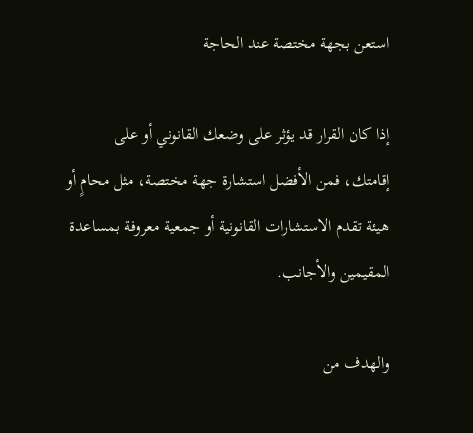استعن بجهة مختصة عند الحاجة

إذا كان القرار قد يؤثر على وضعك القانوني أو على إقامتك، فمن الأفضل استشارة جهة مختصة، مثل محامٍ أو هيئة تقدم الاستشارات القانونية أو جمعية معروفة بمساعدة المقيمين والأجانب.

والهدف من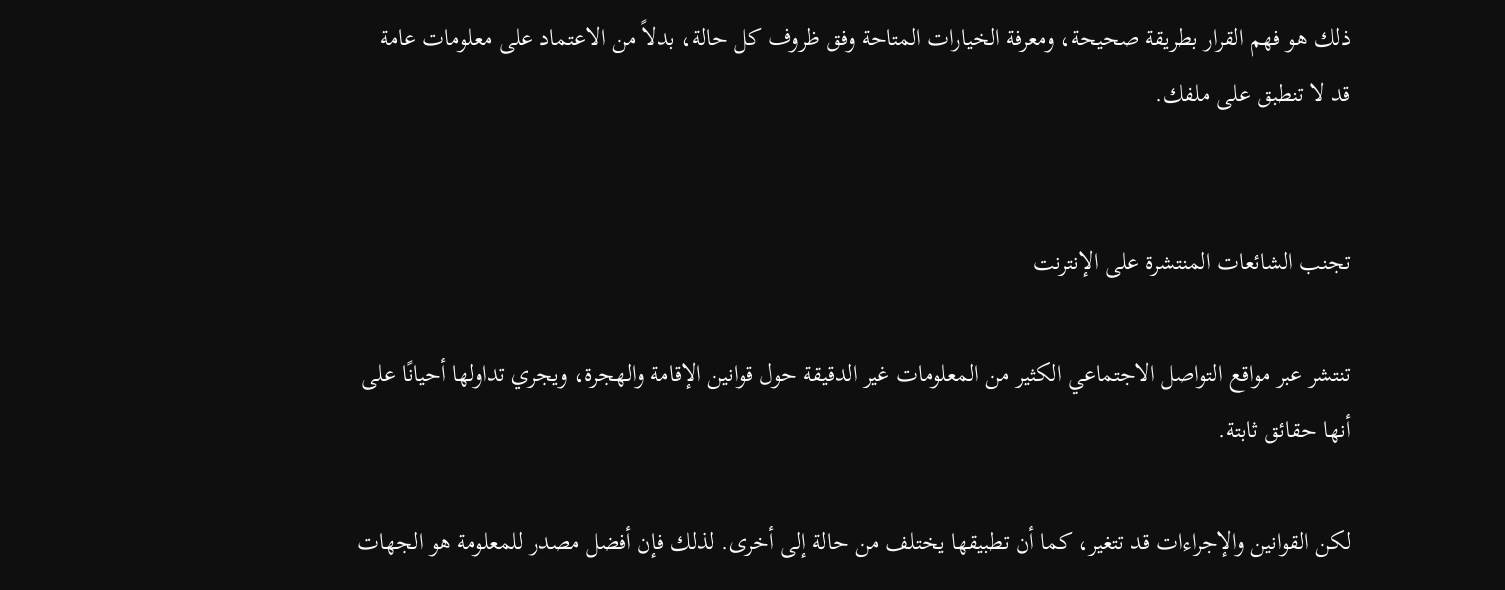ذلك هو فهم القرار بطريقة صحيحة، ومعرفة الخيارات المتاحة وفق ظروف كل حالة، بدلاً من الاعتماد على معلومات عامة قد لا تنطبق على ملفك.


تجنب الشائعات المنتشرة على الإنترنت

تنتشر عبر مواقع التواصل الاجتماعي الكثير من المعلومات غير الدقيقة حول قوانين الإقامة والهجرة، ويجري تداولها أحيانًا على أنها حقائق ثابتة.

لكن القوانين والإجراءات قد تتغير، كما أن تطبيقها يختلف من حالة إلى أخرى. لذلك فإن أفضل مصدر للمعلومة هو الجهات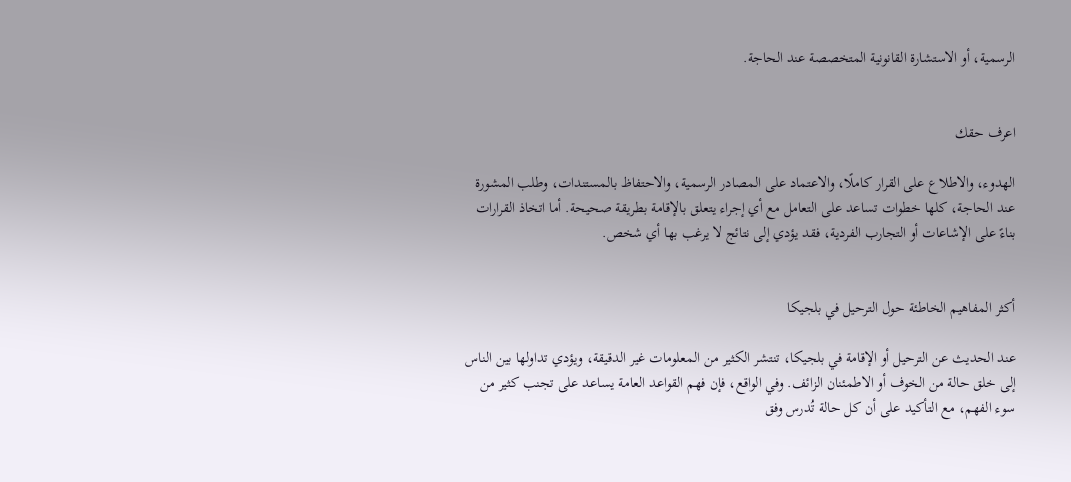الرسمية، أو الاستشارة القانونية المتخصصة عند الحاجة.


اعرف حقك

الهدوء، والاطلاع على القرار كاملًا، والاعتماد على المصادر الرسمية، والاحتفاظ بالمستندات، وطلب المشورة عند الحاجة، كلها خطوات تساعد على التعامل مع أي إجراء يتعلق بالإقامة بطريقة صحيحة. أما اتخاذ القرارات بناءً على الإشاعات أو التجارب الفردية، فقد يؤدي إلى نتائج لا يرغب بها أي شخص.


أكثر المفاهيم الخاطئة حول الترحيل في بلجيكا

عند الحديث عن الترحيل أو الإقامة في بلجيكا، تنتشر الكثير من المعلومات غير الدقيقة، ويؤدي تداولها بين الناس إلى خلق حالة من الخوف أو الاطمئنان الزائف. وفي الواقع، فإن فهم القواعد العامة يساعد على تجنب كثير من سوء الفهم، مع التأكيد على أن كل حالة تُدرس وفق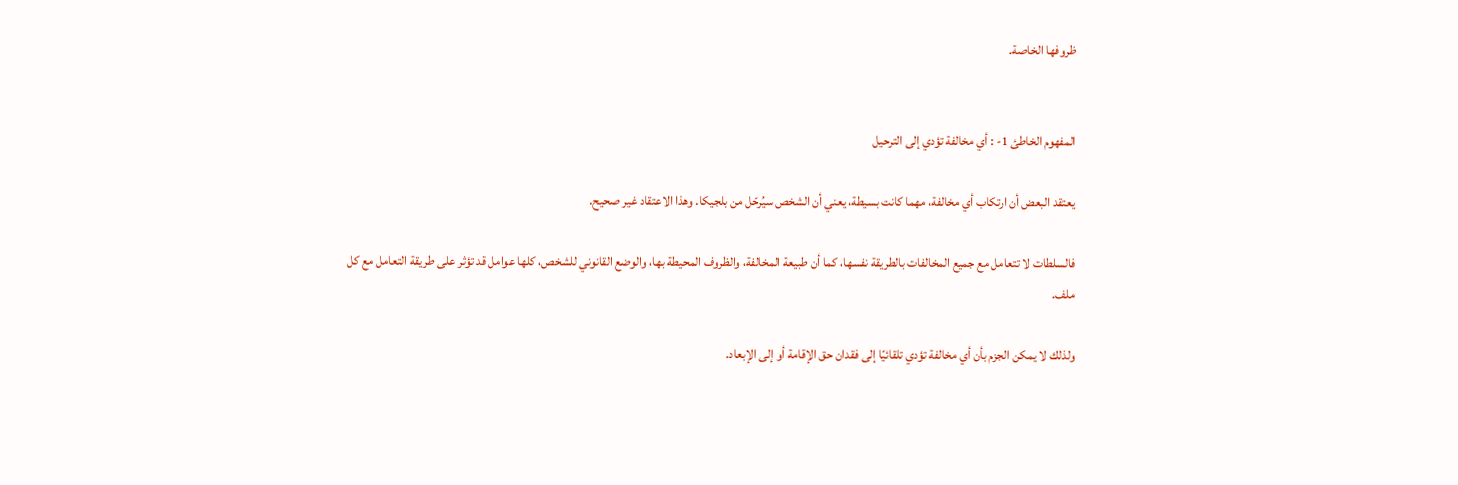ظروفها الخاصة.


المفهوم الخاطئ 1- : أي مخالفة تؤدي إلى الترحيل

يعتقد البعض أن ارتكاب أي مخالفة، مهما كانت بسيطة، يعني أن الشخص سيُرحّل من بلجيكا. وهذا الاعتقاد غير صحيح.

فالسلطات لا تتعامل مع جميع المخالفات بالطريقة نفسها، كما أن طبيعة المخالفة، والظروف المحيطة بها، والوضع القانوني للشخص، كلها عوامل قد تؤثر على طريقة التعامل مع كل ملف.

ولذلك لا يمكن الجزم بأن أي مخالفة تؤدي تلقائيًا إلى فقدان حق الإقامة أو إلى الإبعاد.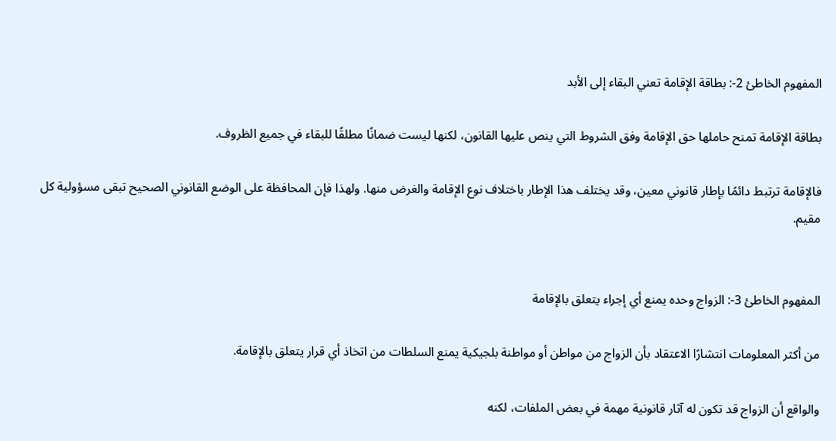المفهوم الخاطئ 2-: بطاقة الإقامة تعني البقاء إلى الأبد

بطاقة الإقامة تمنح حاملها حق الإقامة وفق الشروط التي ينص عليها القانون، لكنها ليست ضمانًا مطلقًا للبقاء في جميع الظروف.

فالإقامة ترتبط دائمًا بإطار قانوني معين، وقد يختلف هذا الإطار باختلاف نوع الإقامة والغرض منها. ولهذا فإن المحافظة على الوضع القانوني الصحيح تبقى مسؤولية كل مقيم.


المفهوم الخاطئ 3-: الزواج وحده يمنع أي إجراء يتعلق بالإقامة

من أكثر المعلومات انتشارًا الاعتقاد بأن الزواج من مواطن أو مواطنة بلجيكية يمنع السلطات من اتخاذ أي قرار يتعلق بالإقامة.

والواقع أن الزواج قد تكون له آثار قانونية مهمة في بعض الملفات، لكنه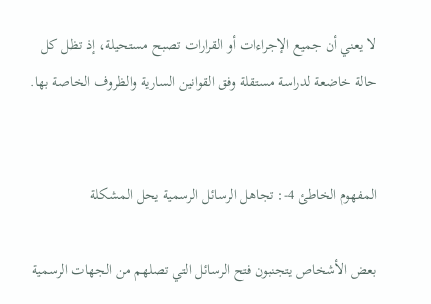لا يعني أن جميع الإجراءات أو القرارات تصبح مستحيلة، إذ تظل كل حالة خاضعة لدراسة مستقلة وفق القوانين السارية والظروف الخاصة بها.


المفهوم الخاطئ 4-: تجاهل الرسائل الرسمية يحل المشكلة

بعض الأشخاص يتجنبون فتح الرسائل التي تصلهم من الجهات الرسمية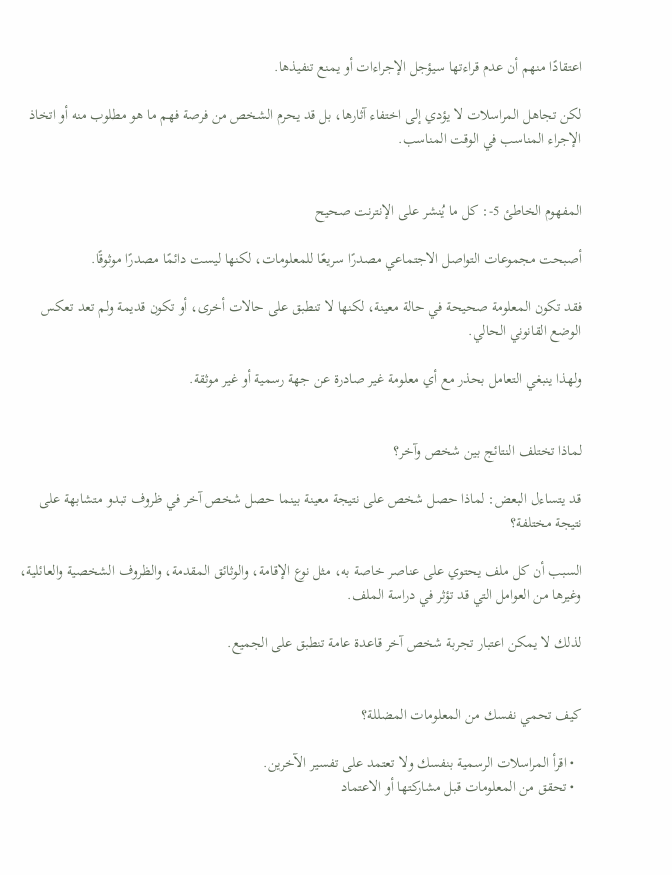اعتقادًا منهم أن عدم قراءتها سيؤجل الإجراءات أو يمنع تنفيذها.

لكن تجاهل المراسلات لا يؤدي إلى اختفاء آثارها، بل قد يحرم الشخص من فرصة فهم ما هو مطلوب منه أو اتخاذ الإجراء المناسب في الوقت المناسب.


المفهوم الخاطئ 5-: كل ما يُنشر على الإنترنت صحيح

أصبحت مجموعات التواصل الاجتماعي مصدرًا سريعًا للمعلومات، لكنها ليست دائمًا مصدرًا موثوقًا.

فقد تكون المعلومة صحيحة في حالة معينة، لكنها لا تنطبق على حالات أخرى، أو تكون قديمة ولم تعد تعكس الوضع القانوني الحالي.

ولهذا ينبغي التعامل بحذر مع أي معلومة غير صادرة عن جهة رسمية أو غير موثقة.


لماذا تختلف النتائج بين شخص وآخر؟

قد يتساءل البعض: لماذا حصل شخص على نتيجة معينة بينما حصل شخص آخر في ظروف تبدو متشابهة على نتيجة مختلفة؟

السبب أن كل ملف يحتوي على عناصر خاصة به، مثل نوع الإقامة، والوثائق المقدمة، والظروف الشخصية والعائلية، وغيرها من العوامل التي قد تؤثر في دراسة الملف.

لذلك لا يمكن اعتبار تجربة شخص آخر قاعدة عامة تنطبق على الجميع.


كيف تحمي نفسك من المعلومات المضللة؟

  • اقرأ المراسلات الرسمية بنفسك ولا تعتمد على تفسير الآخرين.
  • تحقق من المعلومات قبل مشاركتها أو الاعتماد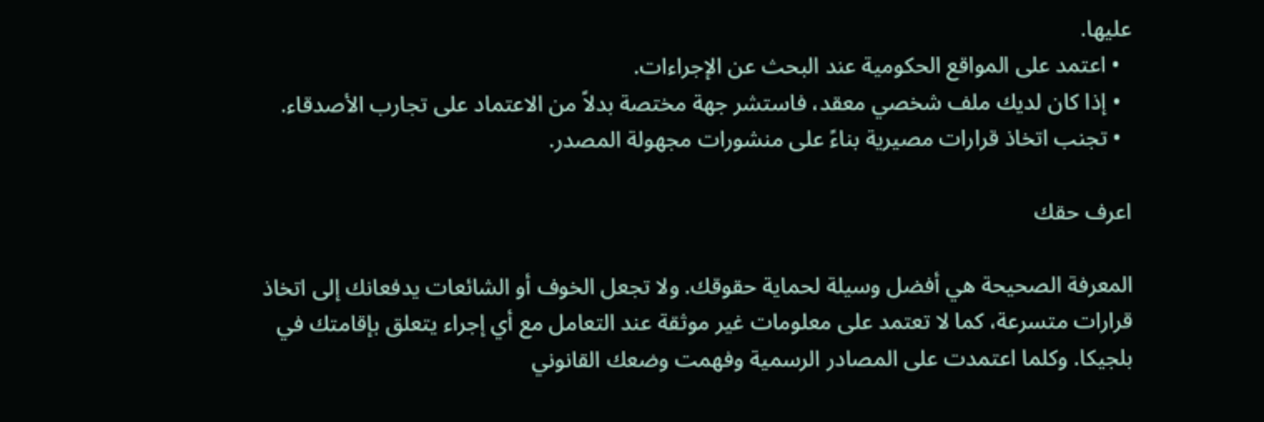عليها.
  • اعتمد على المواقع الحكومية عند البحث عن الإجراءات.
  • إذا كان لديك ملف شخصي معقد، فاستشر جهة مختصة بدلاً من الاعتماد على تجارب الأصدقاء.
  • تجنب اتخاذ قرارات مصيرية بناءً على منشورات مجهولة المصدر.

اعرف حقك

المعرفة الصحيحة هي أفضل وسيلة لحماية حقوقك. ولا تجعل الخوف أو الشائعات يدفعانك إلى اتخاذ قرارات متسرعة، كما لا تعتمد على معلومات غير موثقة عند التعامل مع أي إجراء يتعلق بإقامتك في بلجيكا. وكلما اعتمدت على المصادر الرسمية وفهمت وضعك القانوني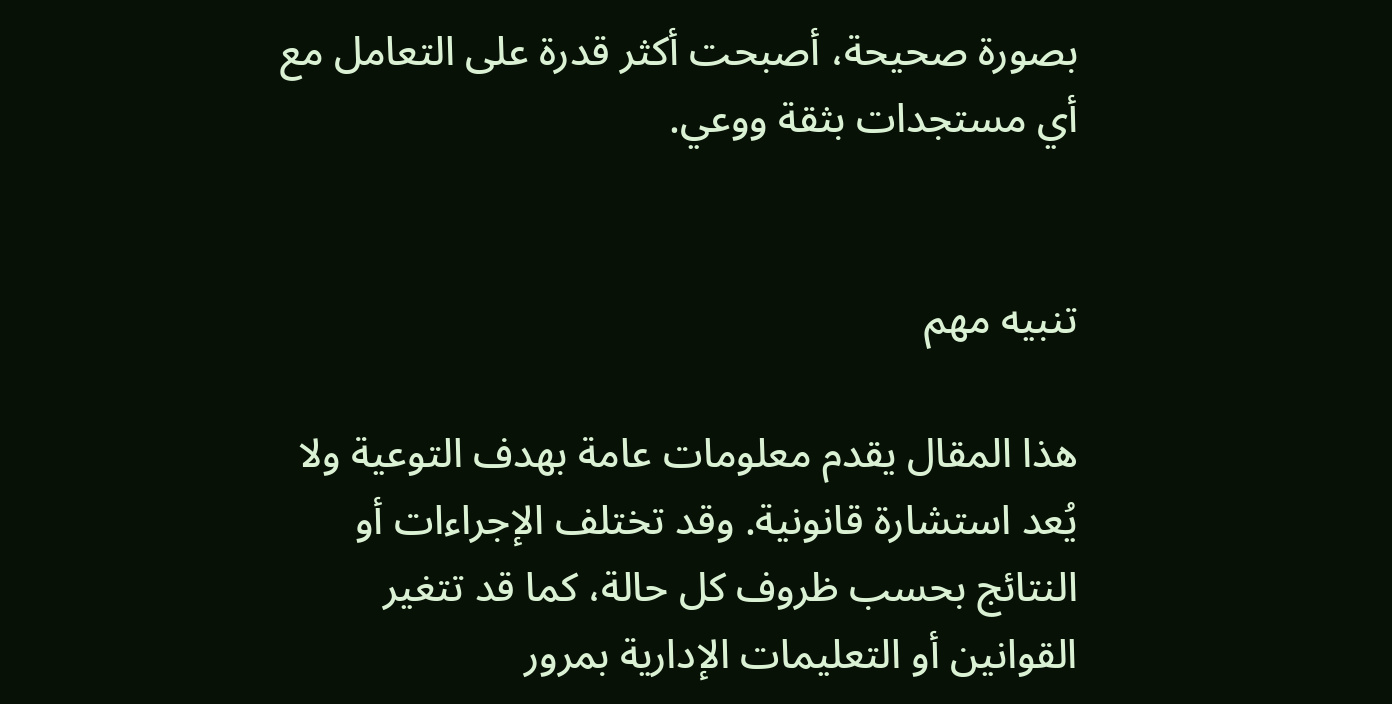بصورة صحيحة، أصبحت أكثر قدرة على التعامل مع أي مستجدات بثقة ووعي.


تنبيه مهم

هذا المقال يقدم معلومات عامة بهدف التوعية ولا يُعد استشارة قانونية. وقد تختلف الإجراءات أو النتائج بحسب ظروف كل حالة، كما قد تتغير القوانين أو التعليمات الإدارية بمرور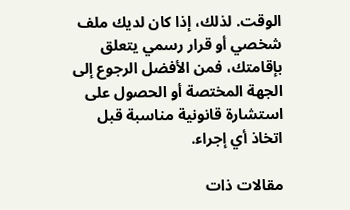الوقت. لذلك، إذا كان لديك ملف شخصي أو قرار رسمي يتعلق بإقامتك، فمن الأفضل الرجوع إلى الجهة المختصة أو الحصول على استشارة قانونية مناسبة قبل اتخاذ أي إجراء.

مقالات ذات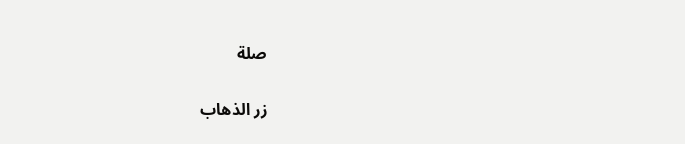صلة

زر الذهاب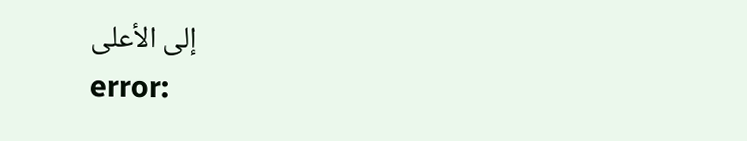إلى الأعلى
error: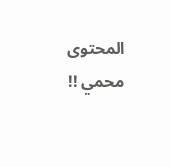المحتوى محمي !!